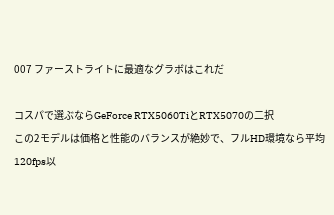007 ファーストライトに最適なグラボはこれだ

コスパで選ぶならGeForce RTX5060TiとRTX5070の二択
この2モデルは価格と性能のバランスが絶妙で、フルHD環境なら平均120fps以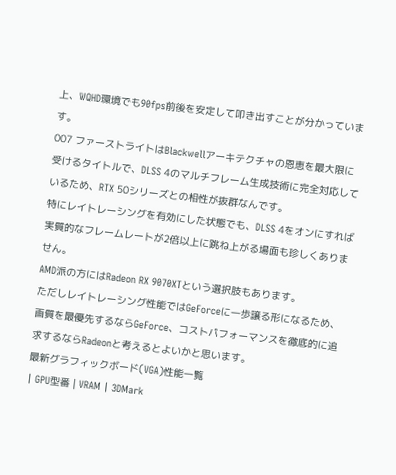上、WQHD環境でも90fps前後を安定して叩き出すことが分かっています。
007 ファーストライトはBlackwellアーキテクチャの恩恵を最大限に受けるタイトルで、DLSS 4のマルチフレーム生成技術に完全対応しているため、RTX 50シリーズとの相性が抜群なんです。
特にレイトレーシングを有効にした状態でも、DLSS 4をオンにすれば実質的なフレームレートが2倍以上に跳ね上がる場面も珍しくありません。
AMD派の方にはRadeon RX 9070XTという選択肢もあります。
ただしレイトレーシング性能ではGeForceに一歩譲る形になるため、画質を最優先するならGeForce、コストパフォーマンスを徹底的に追求するならRadeonと考えるとよいかと思います。
最新グラフィックボード(VGA)性能一覧
| GPU型番 | VRAM | 3DMark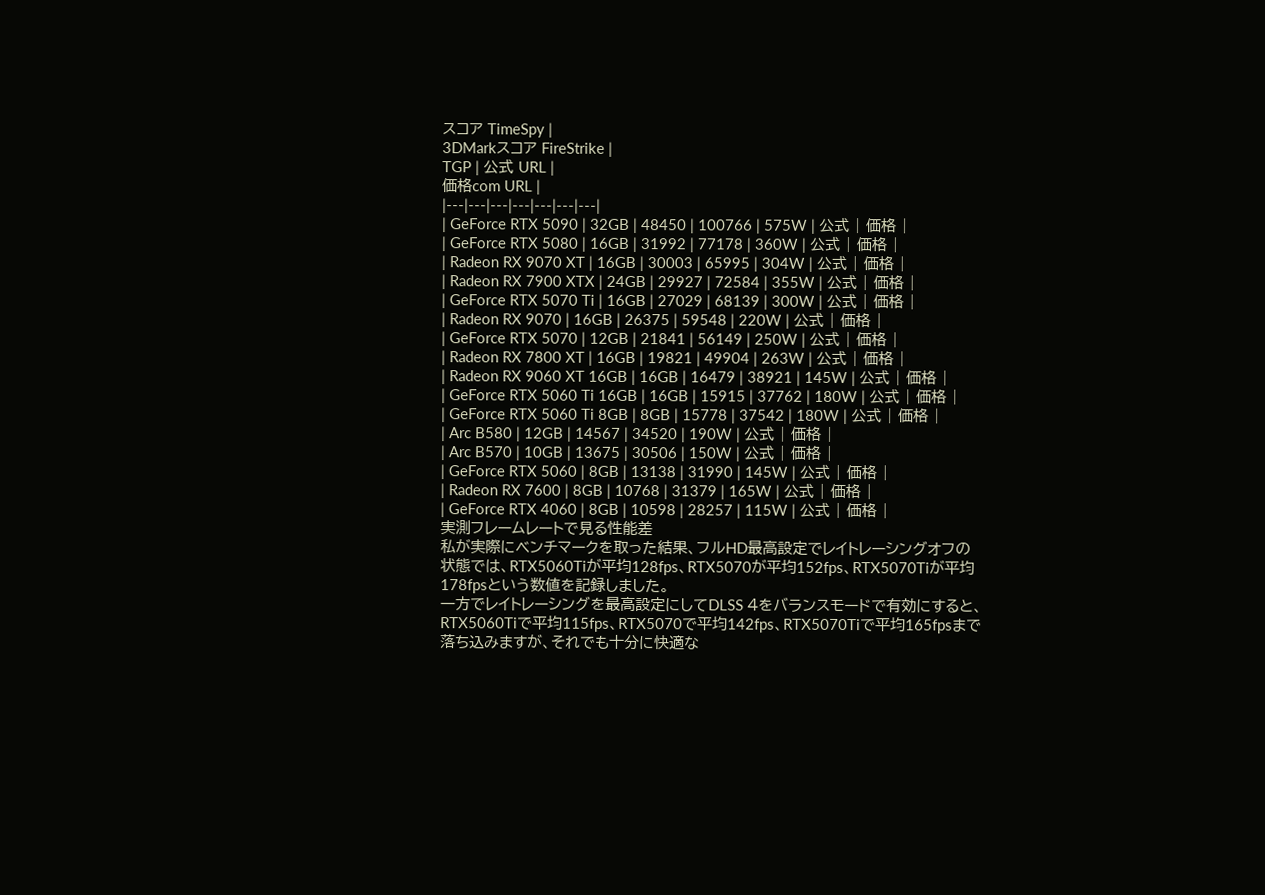スコア TimeSpy |
3DMarkスコア FireStrike |
TGP | 公式 URL |
価格com URL |
|---|---|---|---|---|---|---|
| GeForce RTX 5090 | 32GB | 48450 | 100766 | 575W | 公式 | 価格 |
| GeForce RTX 5080 | 16GB | 31992 | 77178 | 360W | 公式 | 価格 |
| Radeon RX 9070 XT | 16GB | 30003 | 65995 | 304W | 公式 | 価格 |
| Radeon RX 7900 XTX | 24GB | 29927 | 72584 | 355W | 公式 | 価格 |
| GeForce RTX 5070 Ti | 16GB | 27029 | 68139 | 300W | 公式 | 価格 |
| Radeon RX 9070 | 16GB | 26375 | 59548 | 220W | 公式 | 価格 |
| GeForce RTX 5070 | 12GB | 21841 | 56149 | 250W | 公式 | 価格 |
| Radeon RX 7800 XT | 16GB | 19821 | 49904 | 263W | 公式 | 価格 |
| Radeon RX 9060 XT 16GB | 16GB | 16479 | 38921 | 145W | 公式 | 価格 |
| GeForce RTX 5060 Ti 16GB | 16GB | 15915 | 37762 | 180W | 公式 | 価格 |
| GeForce RTX 5060 Ti 8GB | 8GB | 15778 | 37542 | 180W | 公式 | 価格 |
| Arc B580 | 12GB | 14567 | 34520 | 190W | 公式 | 価格 |
| Arc B570 | 10GB | 13675 | 30506 | 150W | 公式 | 価格 |
| GeForce RTX 5060 | 8GB | 13138 | 31990 | 145W | 公式 | 価格 |
| Radeon RX 7600 | 8GB | 10768 | 31379 | 165W | 公式 | 価格 |
| GeForce RTX 4060 | 8GB | 10598 | 28257 | 115W | 公式 | 価格 |
実測フレームレートで見る性能差
私が実際にベンチマークを取った結果、フルHD最高設定でレイトレーシングオフの状態では、RTX5060Tiが平均128fps、RTX5070が平均152fps、RTX5070Tiが平均178fpsという数値を記録しました。
一方でレイトレーシングを最高設定にしてDLSS 4をバランスモードで有効にすると、RTX5060Tiで平均115fps、RTX5070で平均142fps、RTX5070Tiで平均165fpsまで落ち込みますが、それでも十分に快適な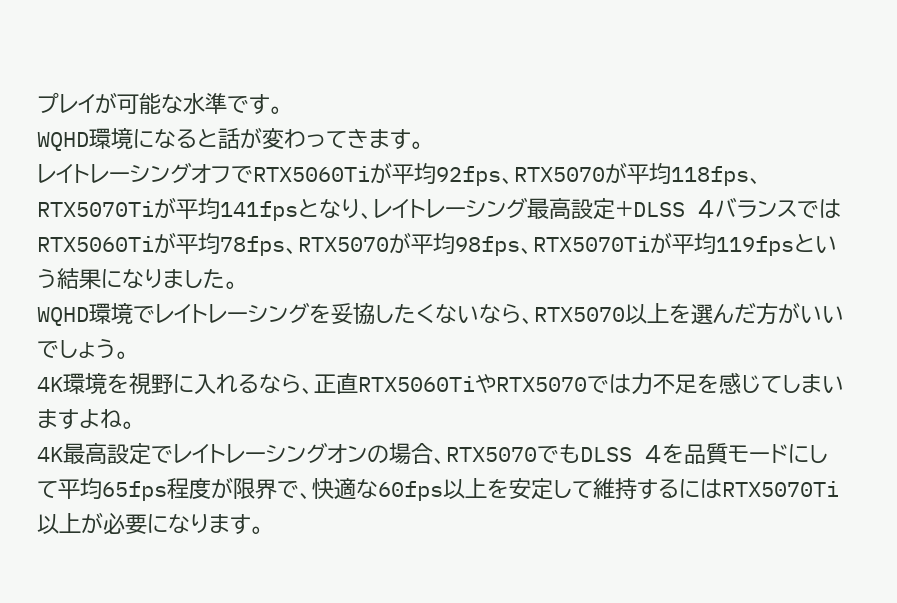プレイが可能な水準です。
WQHD環境になると話が変わってきます。
レイトレーシングオフでRTX5060Tiが平均92fps、RTX5070が平均118fps、RTX5070Tiが平均141fpsとなり、レイトレーシング最高設定+DLSS 4バランスではRTX5060Tiが平均78fps、RTX5070が平均98fps、RTX5070Tiが平均119fpsという結果になりました。
WQHD環境でレイトレーシングを妥協したくないなら、RTX5070以上を選んだ方がいいでしょう。
4K環境を視野に入れるなら、正直RTX5060TiやRTX5070では力不足を感じてしまいますよね。
4K最高設定でレイトレーシングオンの場合、RTX5070でもDLSS 4を品質モードにして平均65fps程度が限界で、快適な60fps以上を安定して維持するにはRTX5070Ti以上が必要になります。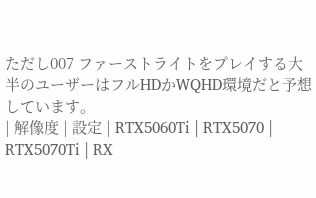ただし007 ファーストライトをプレイする大半のユーザーはフルHDかWQHD環境だと予想しています。
| 解像度 | 設定 | RTX5060Ti | RTX5070 | RTX5070Ti | RX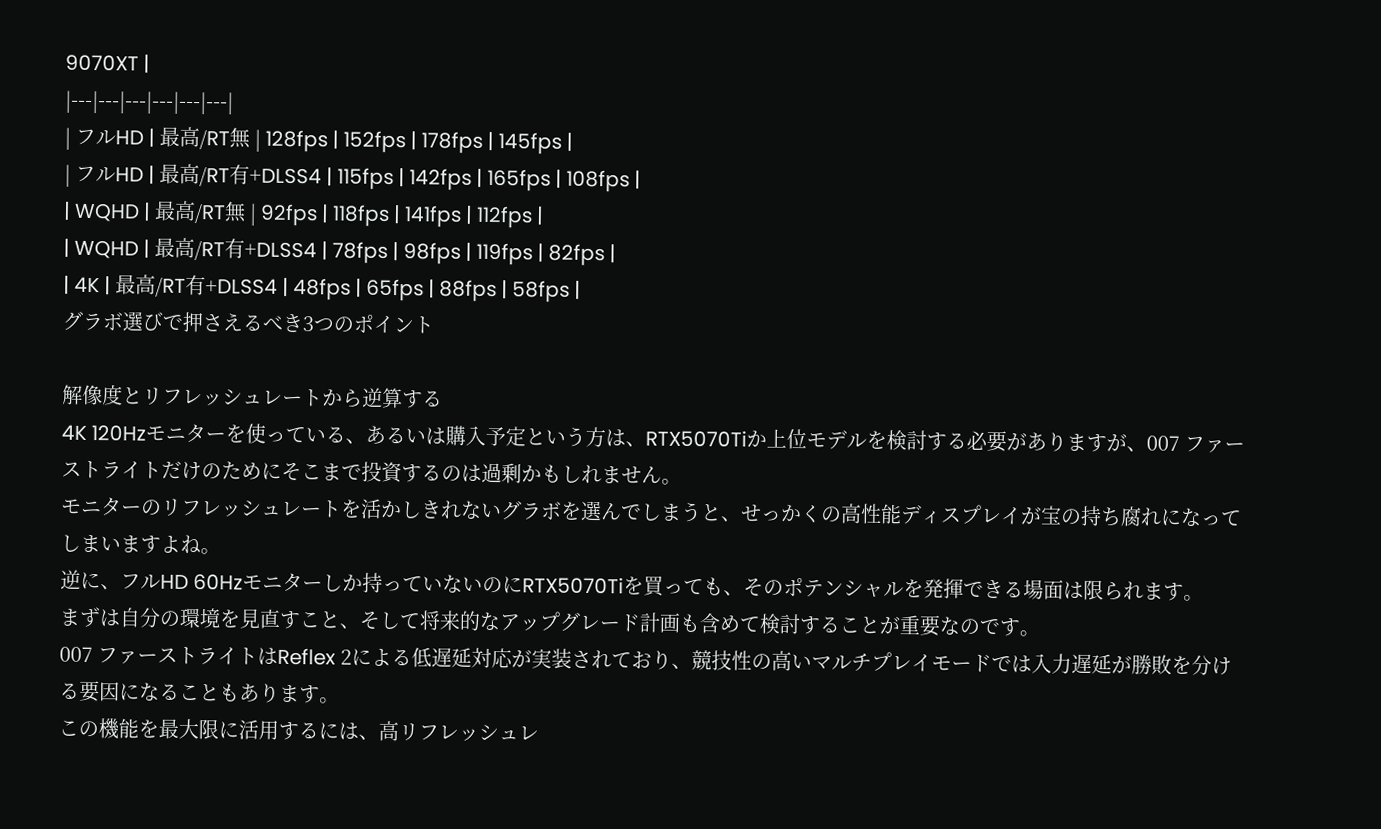9070XT |
|---|---|---|---|---|---|
| フルHD | 最高/RT無 | 128fps | 152fps | 178fps | 145fps |
| フルHD | 最高/RT有+DLSS4 | 115fps | 142fps | 165fps | 108fps |
| WQHD | 最高/RT無 | 92fps | 118fps | 141fps | 112fps |
| WQHD | 最高/RT有+DLSS4 | 78fps | 98fps | 119fps | 82fps |
| 4K | 最高/RT有+DLSS4 | 48fps | 65fps | 88fps | 58fps |
グラボ選びで押さえるべき3つのポイント

解像度とリフレッシュレートから逆算する
4K 120Hzモニターを使っている、あるいは購入予定という方は、RTX5070Tiか上位モデルを検討する必要がありますが、007 ファーストライトだけのためにそこまで投資するのは過剰かもしれません。
モニターのリフレッシュレートを活かしきれないグラボを選んでしまうと、せっかくの高性能ディスプレイが宝の持ち腐れになってしまいますよね。
逆に、フルHD 60Hzモニターしか持っていないのにRTX5070Tiを買っても、そのポテンシャルを発揮できる場面は限られます。
まずは自分の環境を見直すこと、そして将来的なアップグレード計画も含めて検討することが重要なのです。
007 ファーストライトはReflex 2による低遅延対応が実装されており、競技性の高いマルチプレイモードでは入力遅延が勝敗を分ける要因になることもあります。
この機能を最大限に活用するには、高リフレッシュレ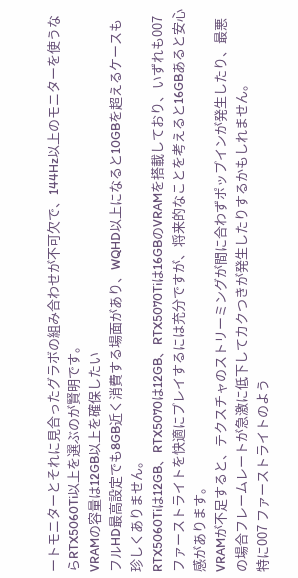ートモニターとそれに見合ったグラボの組み合わせが不可欠で、144Hz以上のモニターを使うならRTX5060Ti以上を選ぶのが賢明です。
VRAMの容量は12GB以上を確保したい
フルHD最高設定でも8GB近く消費する場面があり、WQHD以上になると10GBを超えるケースも珍しくありません。
RTX5060Tiは12GB、RTX5070は12GB、RTX5070Tiは16GBのVRAMを搭載しており、いずれも007 ファーストライトを快適にプレイするには充分ですが、将来的なことを考えると16GBあると安心感があります。
VRAMが不足すると、テクスチャのストリーミングが間に合わずポップインが発生したり、最悪の場合フレームレートが急激に低下してカクつきが発生したりするかもしれません。
特に007 ファーストライトのよう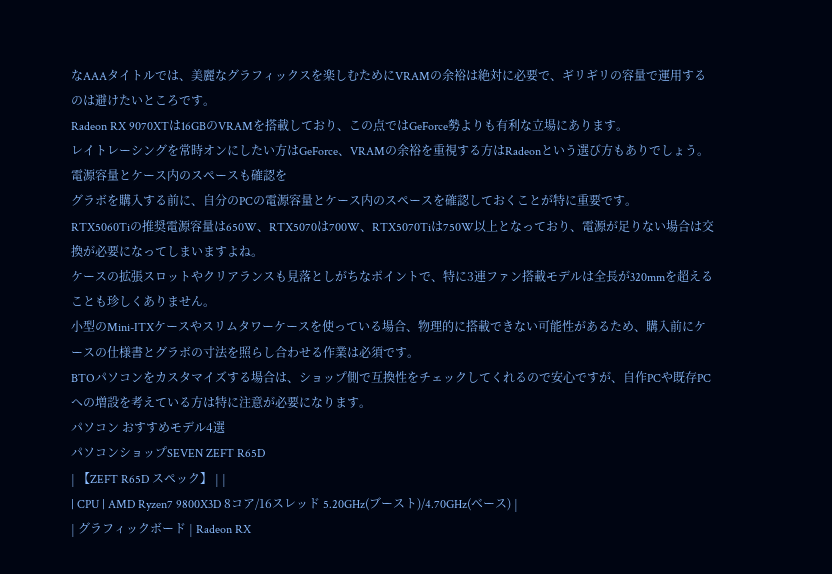なAAAタイトルでは、美麗なグラフィックスを楽しむためにVRAMの余裕は絶対に必要で、ギリギリの容量で運用するのは避けたいところです。
Radeon RX 9070XTは16GBのVRAMを搭載しており、この点ではGeForce勢よりも有利な立場にあります。
レイトレーシングを常時オンにしたい方はGeForce、VRAMの余裕を重視する方はRadeonという選び方もありでしょう。
電源容量とケース内のスペースも確認を
グラボを購入する前に、自分のPCの電源容量とケース内のスペースを確認しておくことが特に重要です。
RTX5060Tiの推奨電源容量は650W、RTX5070は700W、RTX5070Tiは750W以上となっており、電源が足りない場合は交換が必要になってしまいますよね。
ケースの拡張スロットやクリアランスも見落としがちなポイントで、特に3連ファン搭載モデルは全長が320mmを超えることも珍しくありません。
小型のMini-ITXケースやスリムタワーケースを使っている場合、物理的に搭載できない可能性があるため、購入前にケースの仕様書とグラボの寸法を照らし合わせる作業は必須です。
BTOパソコンをカスタマイズする場合は、ショップ側で互換性をチェックしてくれるので安心ですが、自作PCや既存PCへの増設を考えている方は特に注意が必要になります。
パソコン おすすめモデル4選
パソコンショップSEVEN ZEFT R65D
| 【ZEFT R65D スペック】 | |
| CPU | AMD Ryzen7 9800X3D 8コア/16スレッド 5.20GHz(ブースト)/4.70GHz(ベース) |
| グラフィックボード | Radeon RX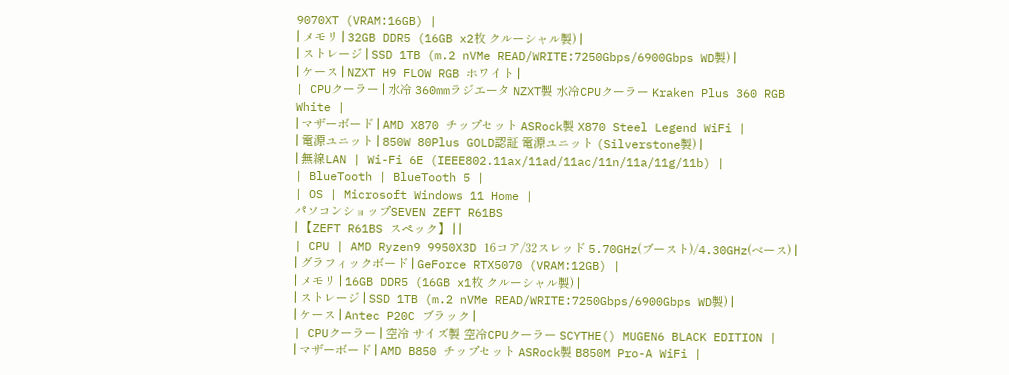9070XT (VRAM:16GB) |
| メモリ | 32GB DDR5 (16GB x2枚 クルーシャル製) |
| ストレージ | SSD 1TB (m.2 nVMe READ/WRITE:7250Gbps/6900Gbps WD製) |
| ケース | NZXT H9 FLOW RGB ホワイト |
| CPUクーラー | 水冷 360mmラジエータ NZXT製 水冷CPUクーラー Kraken Plus 360 RGB White |
| マザーボード | AMD X870 チップセット ASRock製 X870 Steel Legend WiFi |
| 電源ユニット | 850W 80Plus GOLD認証 電源ユニット (Silverstone製) |
| 無線LAN | Wi-Fi 6E (IEEE802.11ax/11ad/11ac/11n/11a/11g/11b) |
| BlueTooth | BlueTooth 5 |
| OS | Microsoft Windows 11 Home |
パソコンショップSEVEN ZEFT R61BS
| 【ZEFT R61BS スペック】 | |
| CPU | AMD Ryzen9 9950X3D 16コア/32スレッド 5.70GHz(ブースト)/4.30GHz(ベース) |
| グラフィックボード | GeForce RTX5070 (VRAM:12GB) |
| メモリ | 16GB DDR5 (16GB x1枚 クルーシャル製) |
| ストレージ | SSD 1TB (m.2 nVMe READ/WRITE:7250Gbps/6900Gbps WD製) |
| ケース | Antec P20C ブラック |
| CPUクーラー | 空冷 サイズ製 空冷CPUクーラー SCYTHE() MUGEN6 BLACK EDITION |
| マザーボード | AMD B850 チップセット ASRock製 B850M Pro-A WiFi |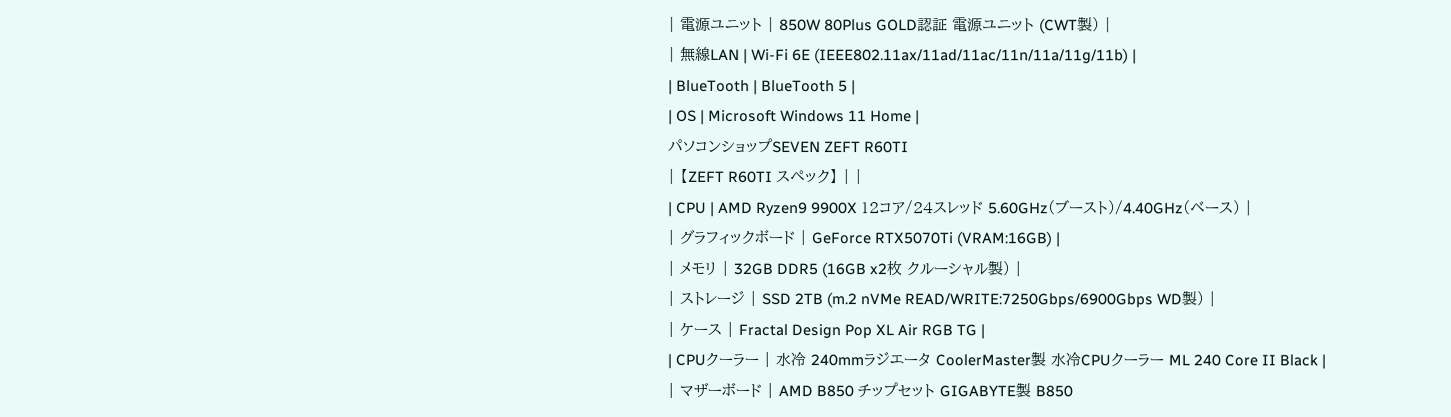| 電源ユニット | 850W 80Plus GOLD認証 電源ユニット (CWT製) |
| 無線LAN | Wi-Fi 6E (IEEE802.11ax/11ad/11ac/11n/11a/11g/11b) |
| BlueTooth | BlueTooth 5 |
| OS | Microsoft Windows 11 Home |
パソコンショップSEVEN ZEFT R60TI
| 【ZEFT R60TI スペック】 | |
| CPU | AMD Ryzen9 9900X 12コア/24スレッド 5.60GHz(ブースト)/4.40GHz(ベース) |
| グラフィックボード | GeForce RTX5070Ti (VRAM:16GB) |
| メモリ | 32GB DDR5 (16GB x2枚 クルーシャル製) |
| ストレージ | SSD 2TB (m.2 nVMe READ/WRITE:7250Gbps/6900Gbps WD製) |
| ケース | Fractal Design Pop XL Air RGB TG |
| CPUクーラー | 水冷 240mmラジエータ CoolerMaster製 水冷CPUクーラー ML 240 Core II Black |
| マザーボード | AMD B850 チップセット GIGABYTE製 B850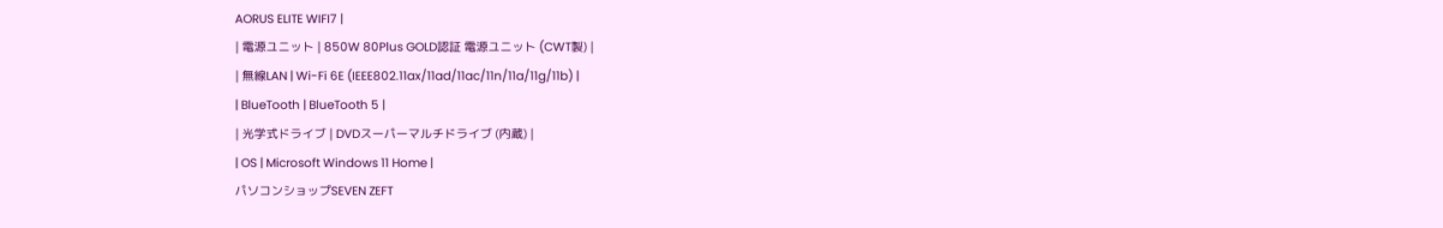AORUS ELITE WIFI7 |
| 電源ユニット | 850W 80Plus GOLD認証 電源ユニット (CWT製) |
| 無線LAN | Wi-Fi 6E (IEEE802.11ax/11ad/11ac/11n/11a/11g/11b) |
| BlueTooth | BlueTooth 5 |
| 光学式ドライブ | DVDスーパーマルチドライブ (内蔵) |
| OS | Microsoft Windows 11 Home |
パソコンショップSEVEN ZEFT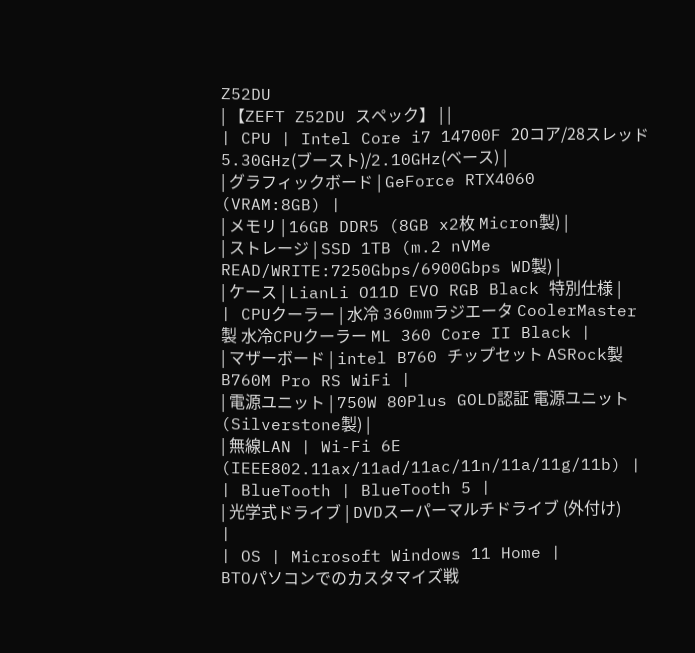Z52DU
| 【ZEFT Z52DU スペック】 | |
| CPU | Intel Core i7 14700F 20コア/28スレッド 5.30GHz(ブースト)/2.10GHz(ベース) |
| グラフィックボード | GeForce RTX4060 (VRAM:8GB) |
| メモリ | 16GB DDR5 (8GB x2枚 Micron製) |
| ストレージ | SSD 1TB (m.2 nVMe READ/WRITE:7250Gbps/6900Gbps WD製) |
| ケース | LianLi O11D EVO RGB Black 特別仕様 |
| CPUクーラー | 水冷 360mmラジエータ CoolerMaster製 水冷CPUクーラー ML 360 Core II Black |
| マザーボード | intel B760 チップセット ASRock製 B760M Pro RS WiFi |
| 電源ユニット | 750W 80Plus GOLD認証 電源ユニット (Silverstone製) |
| 無線LAN | Wi-Fi 6E (IEEE802.11ax/11ad/11ac/11n/11a/11g/11b) |
| BlueTooth | BlueTooth 5 |
| 光学式ドライブ | DVDスーパーマルチドライブ (外付け) |
| OS | Microsoft Windows 11 Home |
BTOパソコンでのカスタマイズ戦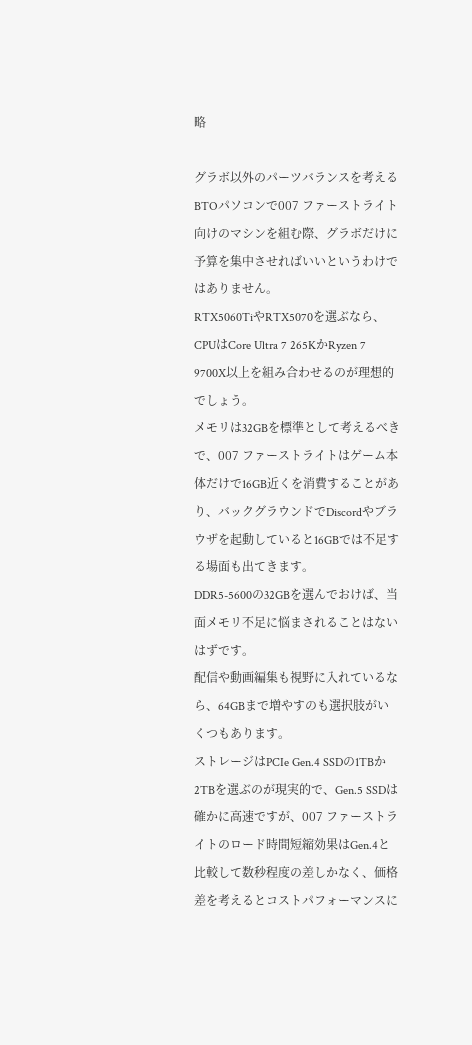略

グラボ以外のパーツバランスを考える
BTOパソコンで007 ファーストライト向けのマシンを組む際、グラボだけに予算を集中させればいいというわけではありません。
RTX5060TiやRTX5070を選ぶなら、CPUはCore Ultra 7 265KかRyzen 7 9700X以上を組み合わせるのが理想的でしょう。
メモリは32GBを標準として考えるべきで、007 ファーストライトはゲーム本体だけで16GB近くを消費することがあり、バックグラウンドでDiscordやブラウザを起動していると16GBでは不足する場面も出てきます。
DDR5-5600の32GBを選んでおけば、当面メモリ不足に悩まされることはないはずです。
配信や動画編集も視野に入れているなら、64GBまで増やすのも選択肢がいくつもあります。
ストレージはPCIe Gen.4 SSDの1TBか2TBを選ぶのが現実的で、Gen.5 SSDは確かに高速ですが、007 ファーストライトのロード時間短縮効果はGen.4と比較して数秒程度の差しかなく、価格差を考えるとコストパフォーマンスに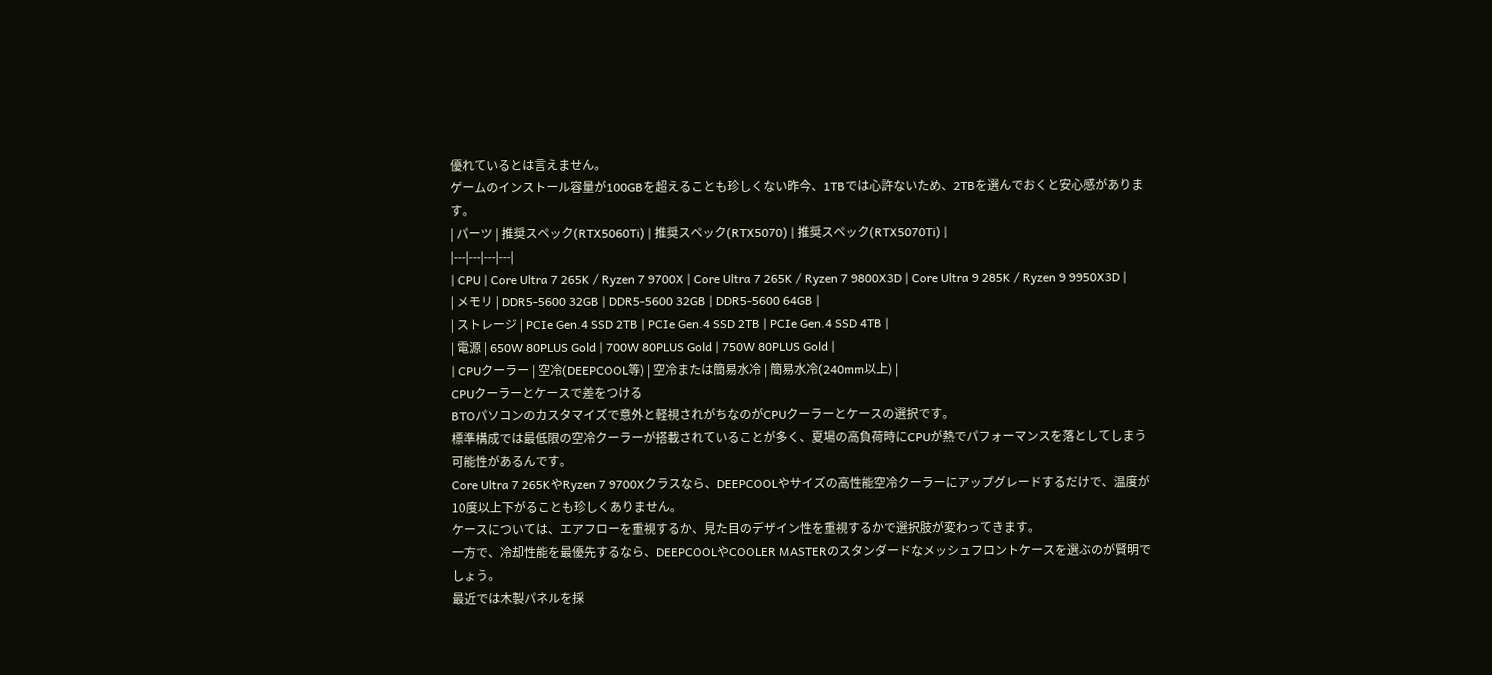優れているとは言えません。
ゲームのインストール容量が100GBを超えることも珍しくない昨今、1TBでは心許ないため、2TBを選んでおくと安心感があります。
| パーツ | 推奨スペック(RTX5060Ti) | 推奨スペック(RTX5070) | 推奨スペック(RTX5070Ti) |
|---|---|---|---|
| CPU | Core Ultra 7 265K / Ryzen 7 9700X | Core Ultra 7 265K / Ryzen 7 9800X3D | Core Ultra 9 285K / Ryzen 9 9950X3D |
| メモリ | DDR5-5600 32GB | DDR5-5600 32GB | DDR5-5600 64GB |
| ストレージ | PCIe Gen.4 SSD 2TB | PCIe Gen.4 SSD 2TB | PCIe Gen.4 SSD 4TB |
| 電源 | 650W 80PLUS Gold | 700W 80PLUS Gold | 750W 80PLUS Gold |
| CPUクーラー | 空冷(DEEPCOOL等) | 空冷または簡易水冷 | 簡易水冷(240mm以上) |
CPUクーラーとケースで差をつける
BTOパソコンのカスタマイズで意外と軽視されがちなのがCPUクーラーとケースの選択です。
標準構成では最低限の空冷クーラーが搭載されていることが多く、夏場の高負荷時にCPUが熱でパフォーマンスを落としてしまう可能性があるんです。
Core Ultra 7 265KやRyzen 7 9700Xクラスなら、DEEPCOOLやサイズの高性能空冷クーラーにアップグレードするだけで、温度が10度以上下がることも珍しくありません。
ケースについては、エアフローを重視するか、見た目のデザイン性を重視するかで選択肢が変わってきます。
一方で、冷却性能を最優先するなら、DEEPCOOLやCOOLER MASTERのスタンダードなメッシュフロントケースを選ぶのが賢明でしょう。
最近では木製パネルを採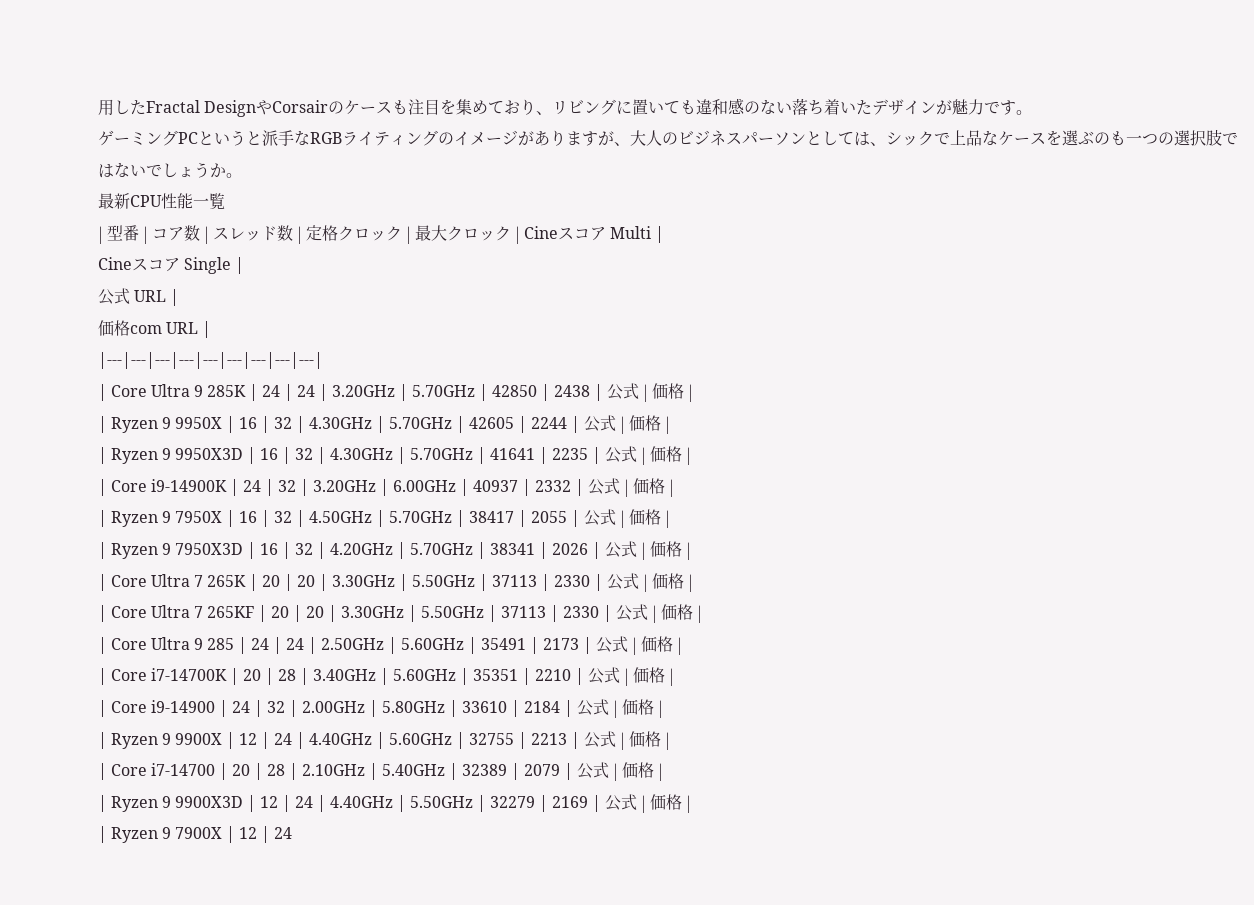用したFractal DesignやCorsairのケースも注目を集めており、リビングに置いても違和感のない落ち着いたデザインが魅力です。
ゲーミングPCというと派手なRGBライティングのイメージがありますが、大人のビジネスパーソンとしては、シックで上品なケースを選ぶのも一つの選択肢ではないでしょうか。
最新CPU性能一覧
| 型番 | コア数 | スレッド数 | 定格クロック | 最大クロック | Cineスコア Multi |
Cineスコア Single |
公式 URL |
価格com URL |
|---|---|---|---|---|---|---|---|---|
| Core Ultra 9 285K | 24 | 24 | 3.20GHz | 5.70GHz | 42850 | 2438 | 公式 | 価格 |
| Ryzen 9 9950X | 16 | 32 | 4.30GHz | 5.70GHz | 42605 | 2244 | 公式 | 価格 |
| Ryzen 9 9950X3D | 16 | 32 | 4.30GHz | 5.70GHz | 41641 | 2235 | 公式 | 価格 |
| Core i9-14900K | 24 | 32 | 3.20GHz | 6.00GHz | 40937 | 2332 | 公式 | 価格 |
| Ryzen 9 7950X | 16 | 32 | 4.50GHz | 5.70GHz | 38417 | 2055 | 公式 | 価格 |
| Ryzen 9 7950X3D | 16 | 32 | 4.20GHz | 5.70GHz | 38341 | 2026 | 公式 | 価格 |
| Core Ultra 7 265K | 20 | 20 | 3.30GHz | 5.50GHz | 37113 | 2330 | 公式 | 価格 |
| Core Ultra 7 265KF | 20 | 20 | 3.30GHz | 5.50GHz | 37113 | 2330 | 公式 | 価格 |
| Core Ultra 9 285 | 24 | 24 | 2.50GHz | 5.60GHz | 35491 | 2173 | 公式 | 価格 |
| Core i7-14700K | 20 | 28 | 3.40GHz | 5.60GHz | 35351 | 2210 | 公式 | 価格 |
| Core i9-14900 | 24 | 32 | 2.00GHz | 5.80GHz | 33610 | 2184 | 公式 | 価格 |
| Ryzen 9 9900X | 12 | 24 | 4.40GHz | 5.60GHz | 32755 | 2213 | 公式 | 価格 |
| Core i7-14700 | 20 | 28 | 2.10GHz | 5.40GHz | 32389 | 2079 | 公式 | 価格 |
| Ryzen 9 9900X3D | 12 | 24 | 4.40GHz | 5.50GHz | 32279 | 2169 | 公式 | 価格 |
| Ryzen 9 7900X | 12 | 24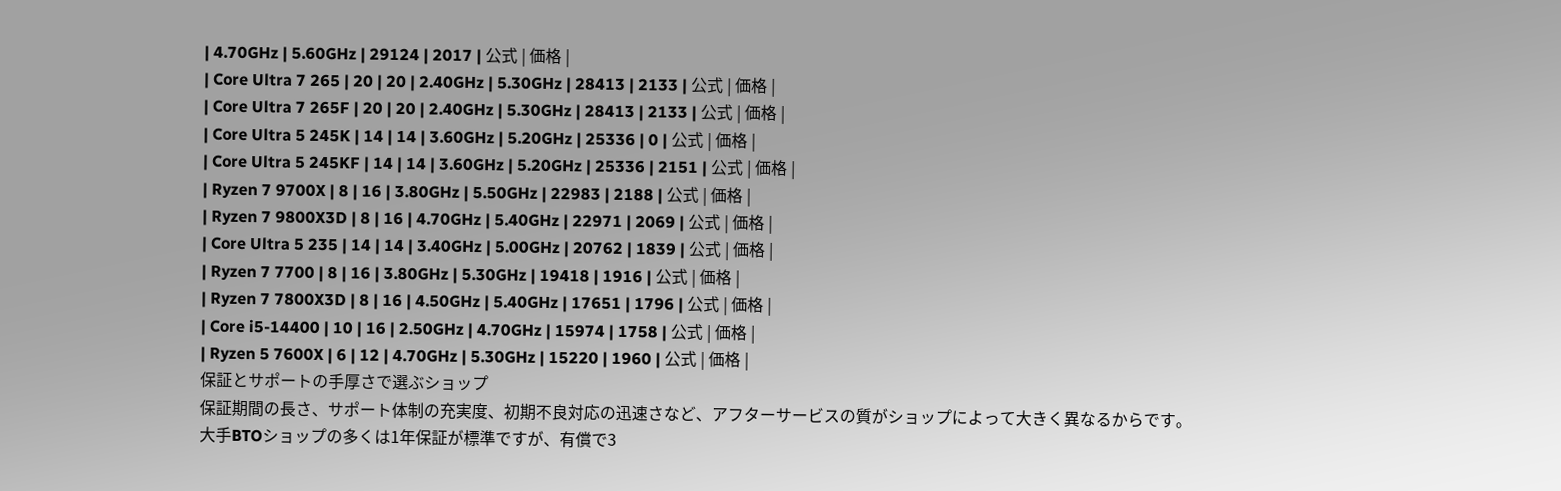| 4.70GHz | 5.60GHz | 29124 | 2017 | 公式 | 価格 |
| Core Ultra 7 265 | 20 | 20 | 2.40GHz | 5.30GHz | 28413 | 2133 | 公式 | 価格 |
| Core Ultra 7 265F | 20 | 20 | 2.40GHz | 5.30GHz | 28413 | 2133 | 公式 | 価格 |
| Core Ultra 5 245K | 14 | 14 | 3.60GHz | 5.20GHz | 25336 | 0 | 公式 | 価格 |
| Core Ultra 5 245KF | 14 | 14 | 3.60GHz | 5.20GHz | 25336 | 2151 | 公式 | 価格 |
| Ryzen 7 9700X | 8 | 16 | 3.80GHz | 5.50GHz | 22983 | 2188 | 公式 | 価格 |
| Ryzen 7 9800X3D | 8 | 16 | 4.70GHz | 5.40GHz | 22971 | 2069 | 公式 | 価格 |
| Core Ultra 5 235 | 14 | 14 | 3.40GHz | 5.00GHz | 20762 | 1839 | 公式 | 価格 |
| Ryzen 7 7700 | 8 | 16 | 3.80GHz | 5.30GHz | 19418 | 1916 | 公式 | 価格 |
| Ryzen 7 7800X3D | 8 | 16 | 4.50GHz | 5.40GHz | 17651 | 1796 | 公式 | 価格 |
| Core i5-14400 | 10 | 16 | 2.50GHz | 4.70GHz | 15974 | 1758 | 公式 | 価格 |
| Ryzen 5 7600X | 6 | 12 | 4.70GHz | 5.30GHz | 15220 | 1960 | 公式 | 価格 |
保証とサポートの手厚さで選ぶショップ
保証期間の長さ、サポート体制の充実度、初期不良対応の迅速さなど、アフターサービスの質がショップによって大きく異なるからです。
大手BTOショップの多くは1年保証が標準ですが、有償で3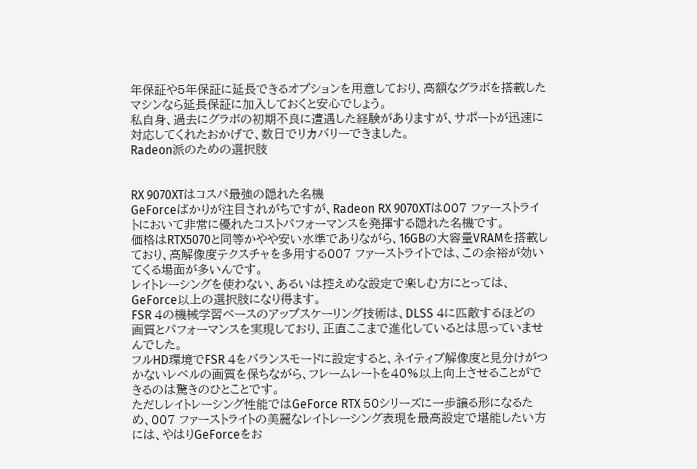年保証や5年保証に延長できるオプションを用意しており、高額なグラボを搭載したマシンなら延長保証に加入しておくと安心でしょう。
私自身、過去にグラボの初期不良に遭遇した経験がありますが、サポートが迅速に対応してくれたおかげで、数日でリカバリーできました。
Radeon派のための選択肢


RX 9070XTはコスパ最強の隠れた名機
GeForceばかりが注目されがちですが、Radeon RX 9070XTは007 ファーストライトにおいて非常に優れたコストパフォーマンスを発揮する隠れた名機です。
価格はRTX5070と同等かやや安い水準でありながら、16GBの大容量VRAMを搭載しており、高解像度テクスチャを多用する007 ファーストライトでは、この余裕が効いてくる場面が多いんです。
レイトレーシングを使わない、あるいは控えめな設定で楽しむ方にとっては、GeForce以上の選択肢になり得ます。
FSR 4の機械学習ベースのアップスケーリング技術は、DLSS 4に匹敵するほどの画質とパフォーマンスを実現しており、正直ここまで進化しているとは思っていませんでした。
フルHD環境でFSR 4をバランスモードに設定すると、ネイティブ解像度と見分けがつかないレベルの画質を保ちながら、フレームレートを40%以上向上させることができるのは驚きのひとことです。
ただしレイトレーシング性能ではGeForce RTX 50シリーズに一歩譲る形になるため、007 ファーストライトの美麗なレイトレーシング表現を最高設定で堪能したい方には、やはりGeForceをお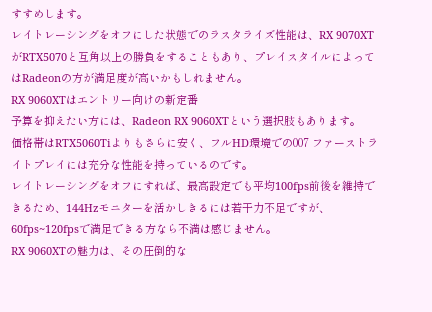すすめします。
レイトレーシングをオフにした状態でのラスタライズ性能は、RX 9070XTがRTX5070と互角以上の勝負をすることもあり、プレイスタイルによってはRadeonの方が満足度が高いかもしれません。
RX 9060XTはエントリー向けの新定番
予算を抑えたい方には、Radeon RX 9060XTという選択肢もあります。
価格帯はRTX5060Tiよりもさらに安く、フルHD環境での007 ファーストライトプレイには充分な性能を持っているのです。
レイトレーシングをオフにすれば、最高設定でも平均100fps前後を維持できるため、144Hzモニターを活かしきるには若干力不足ですが、60fps~120fpsで満足できる方なら不満は感じません。
RX 9060XTの魅力は、その圧倒的な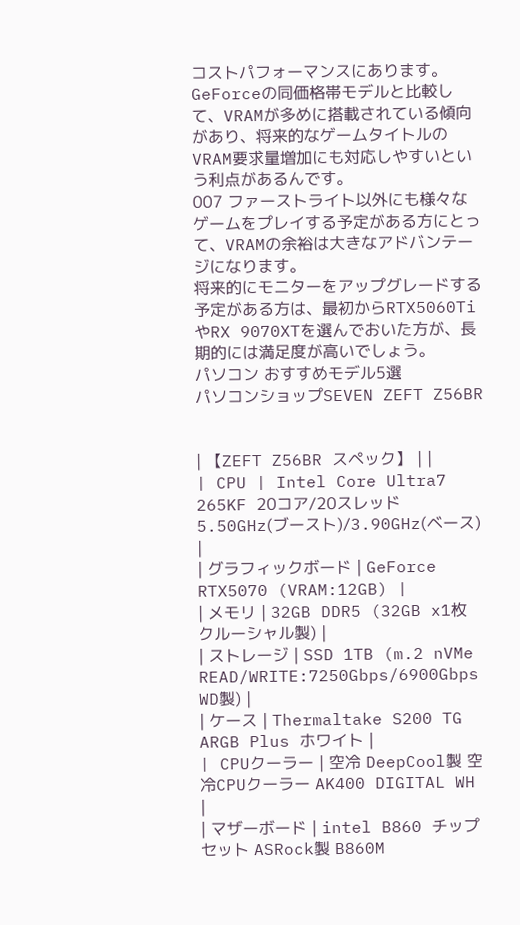コストパフォーマンスにあります。
GeForceの同価格帯モデルと比較して、VRAMが多めに搭載されている傾向があり、将来的なゲームタイトルのVRAM要求量増加にも対応しやすいという利点があるんです。
007 ファーストライト以外にも様々なゲームをプレイする予定がある方にとって、VRAMの余裕は大きなアドバンテージになります。
将来的にモニターをアップグレードする予定がある方は、最初からRTX5060TiやRX 9070XTを選んでおいた方が、長期的には満足度が高いでしょう。
パソコン おすすめモデル5選
パソコンショップSEVEN ZEFT Z56BR


| 【ZEFT Z56BR スペック】 | |
| CPU | Intel Core Ultra7 265KF 20コア/20スレッド 5.50GHz(ブースト)/3.90GHz(ベース) |
| グラフィックボード | GeForce RTX5070 (VRAM:12GB) |
| メモリ | 32GB DDR5 (32GB x1枚 クルーシャル製) |
| ストレージ | SSD 1TB (m.2 nVMe READ/WRITE:7250Gbps/6900Gbps WD製) |
| ケース | Thermaltake S200 TG ARGB Plus ホワイト |
| CPUクーラー | 空冷 DeepCool製 空冷CPUクーラー AK400 DIGITAL WH |
| マザーボード | intel B860 チップセット ASRock製 B860M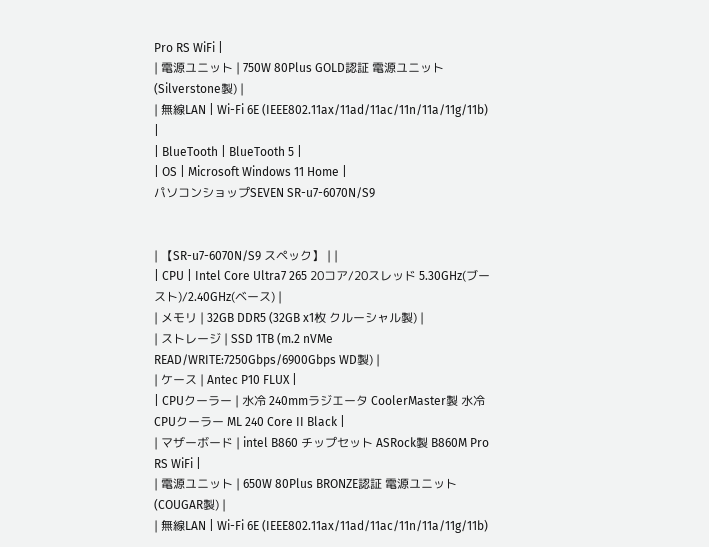Pro RS WiFi |
| 電源ユニット | 750W 80Plus GOLD認証 電源ユニット (Silverstone製) |
| 無線LAN | Wi-Fi 6E (IEEE802.11ax/11ad/11ac/11n/11a/11g/11b) |
| BlueTooth | BlueTooth 5 |
| OS | Microsoft Windows 11 Home |
パソコンショップSEVEN SR-u7-6070N/S9


| 【SR-u7-6070N/S9 スペック】 | |
| CPU | Intel Core Ultra7 265 20コア/20スレッド 5.30GHz(ブースト)/2.40GHz(ベース) |
| メモリ | 32GB DDR5 (32GB x1枚 クルーシャル製) |
| ストレージ | SSD 1TB (m.2 nVMe READ/WRITE:7250Gbps/6900Gbps WD製) |
| ケース | Antec P10 FLUX |
| CPUクーラー | 水冷 240mmラジエータ CoolerMaster製 水冷CPUクーラー ML 240 Core II Black |
| マザーボード | intel B860 チップセット ASRock製 B860M Pro RS WiFi |
| 電源ユニット | 650W 80Plus BRONZE認証 電源ユニット (COUGAR製) |
| 無線LAN | Wi-Fi 6E (IEEE802.11ax/11ad/11ac/11n/11a/11g/11b)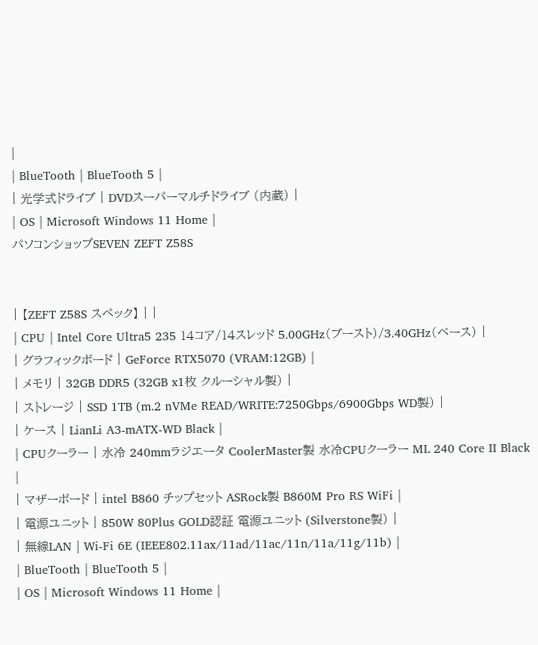|
| BlueTooth | BlueTooth 5 |
| 光学式ドライブ | DVDスーパーマルチドライブ (内蔵) |
| OS | Microsoft Windows 11 Home |
パソコンショップSEVEN ZEFT Z58S


| 【ZEFT Z58S スペック】 | |
| CPU | Intel Core Ultra5 235 14コア/14スレッド 5.00GHz(ブースト)/3.40GHz(ベース) |
| グラフィックボード | GeForce RTX5070 (VRAM:12GB) |
| メモリ | 32GB DDR5 (32GB x1枚 クルーシャル製) |
| ストレージ | SSD 1TB (m.2 nVMe READ/WRITE:7250Gbps/6900Gbps WD製) |
| ケース | LianLi A3-mATX-WD Black |
| CPUクーラー | 水冷 240mmラジエータ CoolerMaster製 水冷CPUクーラー ML 240 Core II Black |
| マザーボード | intel B860 チップセット ASRock製 B860M Pro RS WiFi |
| 電源ユニット | 850W 80Plus GOLD認証 電源ユニット (Silverstone製) |
| 無線LAN | Wi-Fi 6E (IEEE802.11ax/11ad/11ac/11n/11a/11g/11b) |
| BlueTooth | BlueTooth 5 |
| OS | Microsoft Windows 11 Home |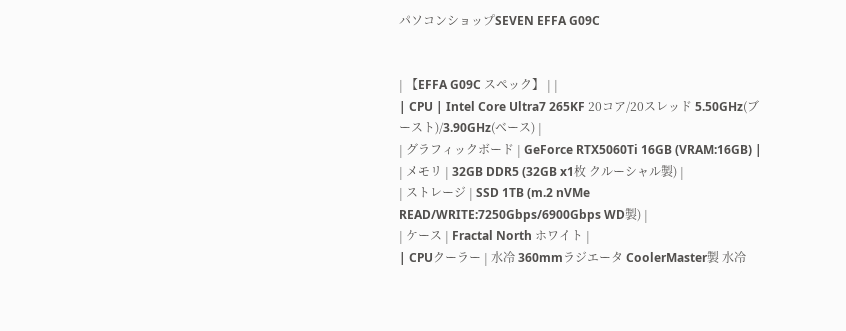パソコンショップSEVEN EFFA G09C


| 【EFFA G09C スペック】 | |
| CPU | Intel Core Ultra7 265KF 20コア/20スレッド 5.50GHz(ブースト)/3.90GHz(ベース) |
| グラフィックボード | GeForce RTX5060Ti 16GB (VRAM:16GB) |
| メモリ | 32GB DDR5 (32GB x1枚 クルーシャル製) |
| ストレージ | SSD 1TB (m.2 nVMe READ/WRITE:7250Gbps/6900Gbps WD製) |
| ケース | Fractal North ホワイト |
| CPUクーラー | 水冷 360mmラジエータ CoolerMaster製 水冷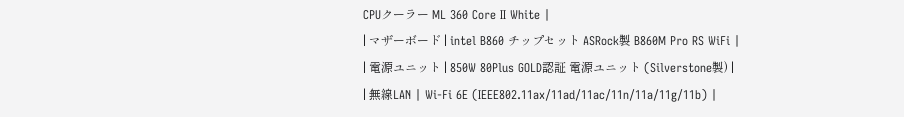CPUクーラー ML 360 Core II White |
| マザーボード | intel B860 チップセット ASRock製 B860M Pro RS WiFi |
| 電源ユニット | 850W 80Plus GOLD認証 電源ユニット (Silverstone製) |
| 無線LAN | Wi-Fi 6E (IEEE802.11ax/11ad/11ac/11n/11a/11g/11b) |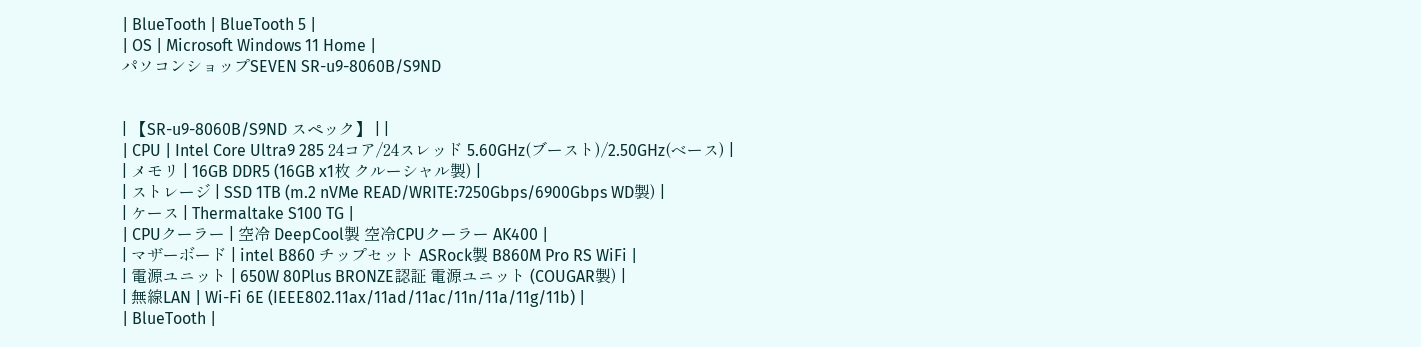| BlueTooth | BlueTooth 5 |
| OS | Microsoft Windows 11 Home |
パソコンショップSEVEN SR-u9-8060B/S9ND


| 【SR-u9-8060B/S9ND スペック】 | |
| CPU | Intel Core Ultra9 285 24コア/24スレッド 5.60GHz(ブースト)/2.50GHz(ベース) |
| メモリ | 16GB DDR5 (16GB x1枚 クルーシャル製) |
| ストレージ | SSD 1TB (m.2 nVMe READ/WRITE:7250Gbps/6900Gbps WD製) |
| ケース | Thermaltake S100 TG |
| CPUクーラー | 空冷 DeepCool製 空冷CPUクーラー AK400 |
| マザーボード | intel B860 チップセット ASRock製 B860M Pro RS WiFi |
| 電源ユニット | 650W 80Plus BRONZE認証 電源ユニット (COUGAR製) |
| 無線LAN | Wi-Fi 6E (IEEE802.11ax/11ad/11ac/11n/11a/11g/11b) |
| BlueTooth |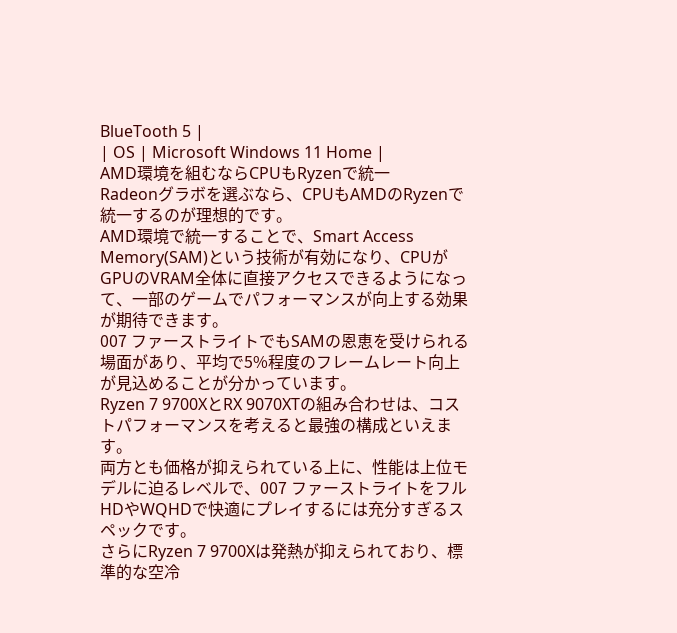BlueTooth 5 |
| OS | Microsoft Windows 11 Home |
AMD環境を組むならCPUもRyzenで統一
Radeonグラボを選ぶなら、CPUもAMDのRyzenで統一するのが理想的です。
AMD環境で統一することで、Smart Access Memory(SAM)という技術が有効になり、CPUがGPUのVRAM全体に直接アクセスできるようになって、一部のゲームでパフォーマンスが向上する効果が期待できます。
007 ファーストライトでもSAMの恩恵を受けられる場面があり、平均で5%程度のフレームレート向上が見込めることが分かっています。
Ryzen 7 9700XとRX 9070XTの組み合わせは、コストパフォーマンスを考えると最強の構成といえます。
両方とも価格が抑えられている上に、性能は上位モデルに迫るレベルで、007 ファーストライトをフルHDやWQHDで快適にプレイするには充分すぎるスペックです。
さらにRyzen 7 9700Xは発熱が抑えられており、標準的な空冷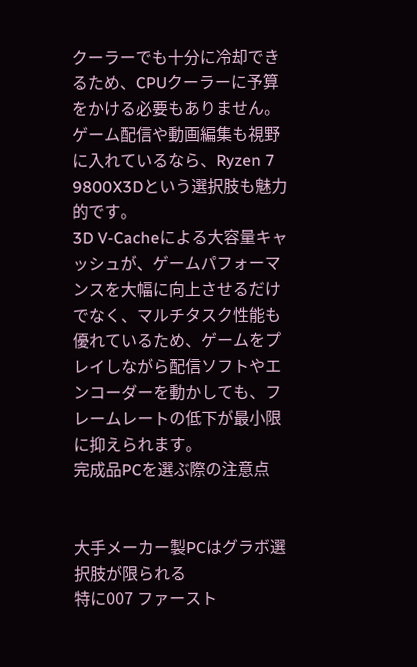クーラーでも十分に冷却できるため、CPUクーラーに予算をかける必要もありません。
ゲーム配信や動画編集も視野に入れているなら、Ryzen 7 9800X3Dという選択肢も魅力的です。
3D V-Cacheによる大容量キャッシュが、ゲームパフォーマンスを大幅に向上させるだけでなく、マルチタスク性能も優れているため、ゲームをプレイしながら配信ソフトやエンコーダーを動かしても、フレームレートの低下が最小限に抑えられます。
完成品PCを選ぶ際の注意点


大手メーカー製PCはグラボ選択肢が限られる
特に007 ファースト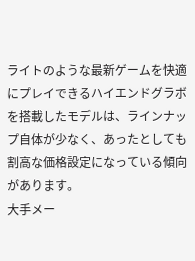ライトのような最新ゲームを快適にプレイできるハイエンドグラボを搭載したモデルは、ラインナップ自体が少なく、あったとしても割高な価格設定になっている傾向があります。
大手メー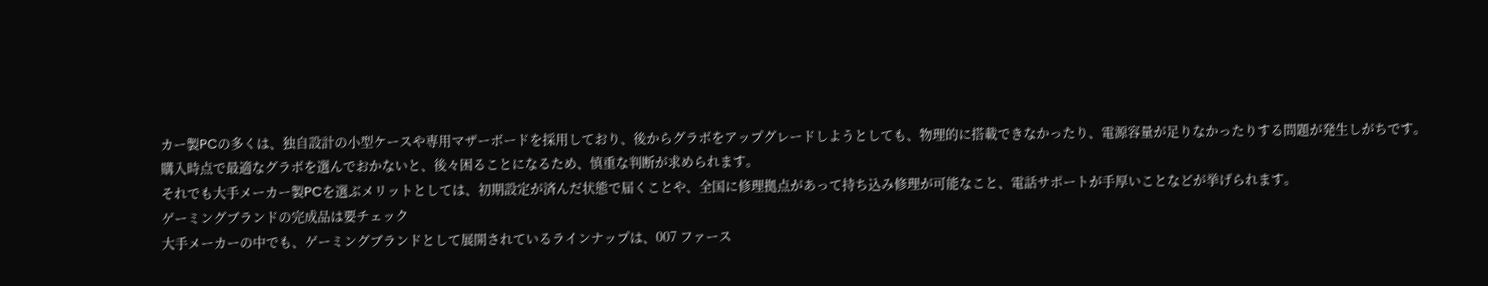カー製PCの多くは、独自設計の小型ケースや専用マザーボードを採用しており、後からグラボをアップグレードしようとしても、物理的に搭載できなかったり、電源容量が足りなかったりする問題が発生しがちです。
購入時点で最適なグラボを選んでおかないと、後々困ることになるため、慎重な判断が求められます。
それでも大手メーカー製PCを選ぶメリットとしては、初期設定が済んだ状態で届くことや、全国に修理拠点があって持ち込み修理が可能なこと、電話サポートが手厚いことなどが挙げられます。
ゲーミングブランドの完成品は要チェック
大手メーカーの中でも、ゲーミングブランドとして展開されているラインナップは、007 ファース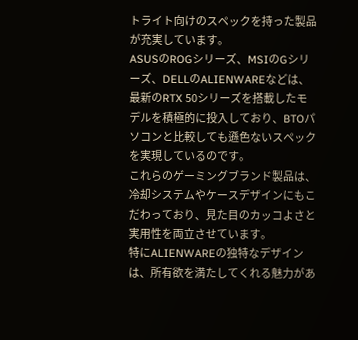トライト向けのスペックを持った製品が充実しています。
ASUSのROGシリーズ、MSIのGシリーズ、DELLのALIENWAREなどは、最新のRTX 50シリーズを搭載したモデルを積極的に投入しており、BTOパソコンと比較しても遜色ないスペックを実現しているのです。
これらのゲーミングブランド製品は、冷却システムやケースデザインにもこだわっており、見た目のカッコよさと実用性を両立させています。
特にALIENWAREの独特なデザインは、所有欲を満たしてくれる魅力があ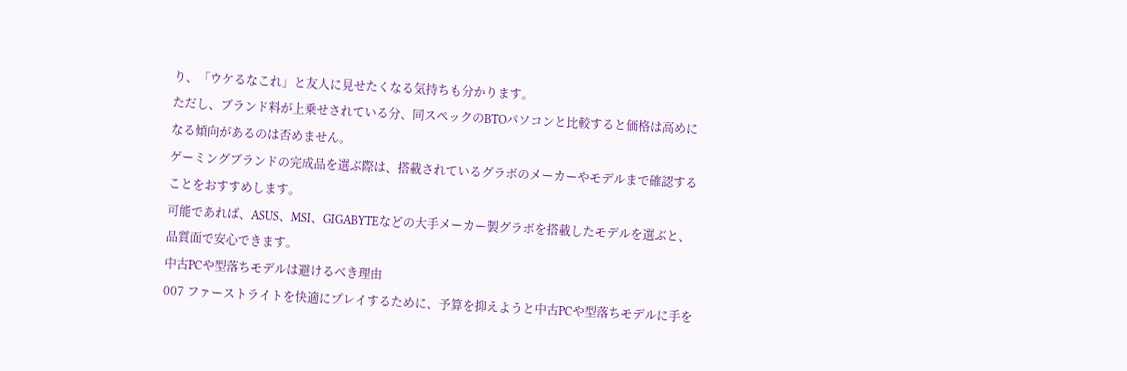り、「ウケるなこれ」と友人に見せたくなる気持ちも分かります。
ただし、ブランド料が上乗せされている分、同スペックのBTOパソコンと比較すると価格は高めになる傾向があるのは否めません。
ゲーミングブランドの完成品を選ぶ際は、搭載されているグラボのメーカーやモデルまで確認することをおすすめします。
可能であれば、ASUS、MSI、GIGABYTEなどの大手メーカー製グラボを搭載したモデルを選ぶと、品質面で安心できます。
中古PCや型落ちモデルは避けるべき理由
007 ファーストライトを快適にプレイするために、予算を抑えようと中古PCや型落ちモデルに手を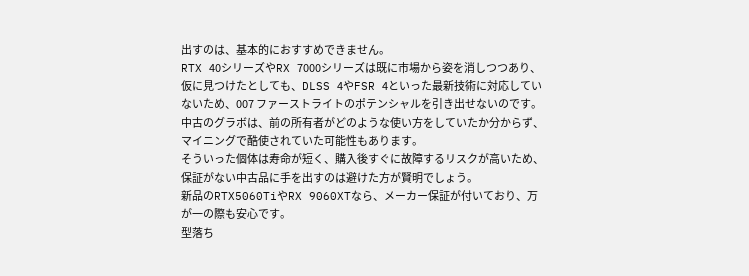出すのは、基本的におすすめできません。
RTX 40シリーズやRX 7000シリーズは既に市場から姿を消しつつあり、仮に見つけたとしても、DLSS 4やFSR 4といった最新技術に対応していないため、007 ファーストライトのポテンシャルを引き出せないのです。
中古のグラボは、前の所有者がどのような使い方をしていたか分からず、マイニングで酷使されていた可能性もあります。
そういった個体は寿命が短く、購入後すぐに故障するリスクが高いため、保証がない中古品に手を出すのは避けた方が賢明でしょう。
新品のRTX5060TiやRX 9060XTなら、メーカー保証が付いており、万が一の際も安心です。
型落ち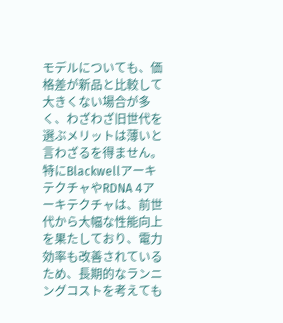モデルについても、価格差が新品と比較して大きくない場合が多く、わざわざ旧世代を選ぶメリットは薄いと言わざるを得ません。
特にBlackwellアーキテクチャやRDNA 4アーキテクチャは、前世代から大幅な性能向上を果たしており、電力効率も改善されているため、長期的なランニングコストを考えても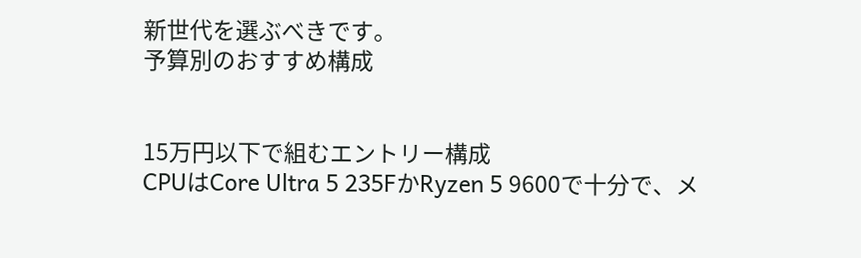新世代を選ぶべきです。
予算別のおすすめ構成


15万円以下で組むエントリー構成
CPUはCore Ultra 5 235FかRyzen 5 9600で十分で、メ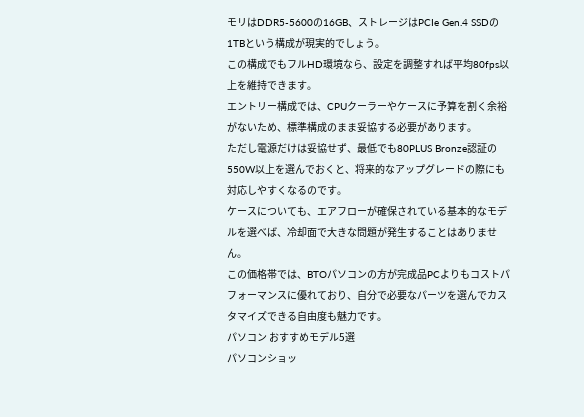モリはDDR5-5600の16GB、ストレージはPCIe Gen.4 SSDの1TBという構成が現実的でしょう。
この構成でもフルHD環境なら、設定を調整すれば平均80fps以上を維持できます。
エントリー構成では、CPUクーラーやケースに予算を割く余裕がないため、標準構成のまま妥協する必要があります。
ただし電源だけは妥協せず、最低でも80PLUS Bronze認証の550W以上を選んでおくと、将来的なアップグレードの際にも対応しやすくなるのです。
ケースについても、エアフローが確保されている基本的なモデルを選べば、冷却面で大きな問題が発生することはありません。
この価格帯では、BTOパソコンの方が完成品PCよりもコストパフォーマンスに優れており、自分で必要なパーツを選んでカスタマイズできる自由度も魅力です。
パソコン おすすめモデル5選
パソコンショッ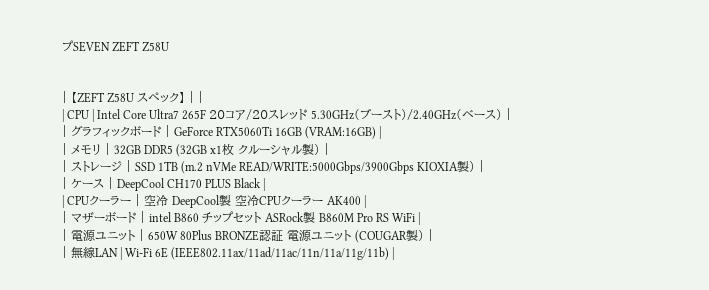プSEVEN ZEFT Z58U


| 【ZEFT Z58U スペック】 | |
| CPU | Intel Core Ultra7 265F 20コア/20スレッド 5.30GHz(ブースト)/2.40GHz(ベース) |
| グラフィックボード | GeForce RTX5060Ti 16GB (VRAM:16GB) |
| メモリ | 32GB DDR5 (32GB x1枚 クルーシャル製) |
| ストレージ | SSD 1TB (m.2 nVMe READ/WRITE:5000Gbps/3900Gbps KIOXIA製) |
| ケース | DeepCool CH170 PLUS Black |
| CPUクーラー | 空冷 DeepCool製 空冷CPUクーラー AK400 |
| マザーボード | intel B860 チップセット ASRock製 B860M Pro RS WiFi |
| 電源ユニット | 650W 80Plus BRONZE認証 電源ユニット (COUGAR製) |
| 無線LAN | Wi-Fi 6E (IEEE802.11ax/11ad/11ac/11n/11a/11g/11b) |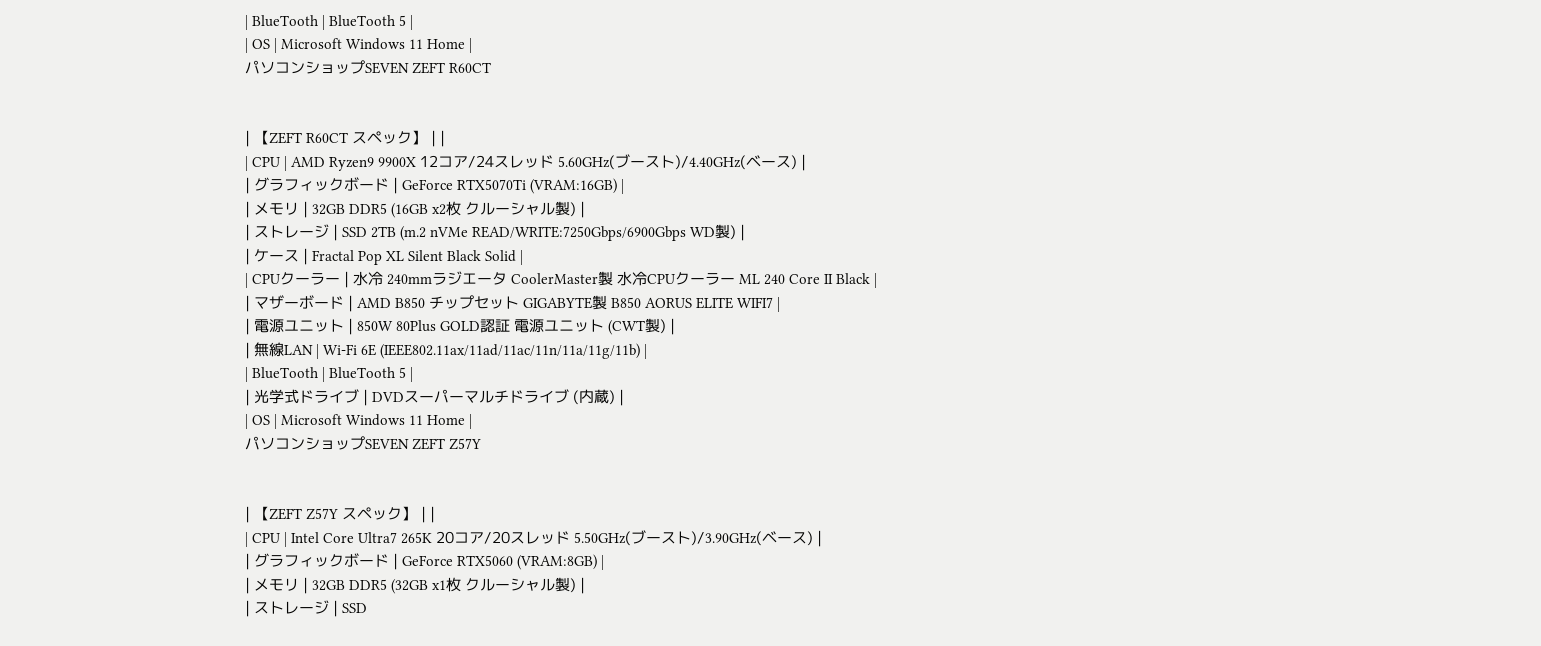| BlueTooth | BlueTooth 5 |
| OS | Microsoft Windows 11 Home |
パソコンショップSEVEN ZEFT R60CT


| 【ZEFT R60CT スペック】 | |
| CPU | AMD Ryzen9 9900X 12コア/24スレッド 5.60GHz(ブースト)/4.40GHz(ベース) |
| グラフィックボード | GeForce RTX5070Ti (VRAM:16GB) |
| メモリ | 32GB DDR5 (16GB x2枚 クルーシャル製) |
| ストレージ | SSD 2TB (m.2 nVMe READ/WRITE:7250Gbps/6900Gbps WD製) |
| ケース | Fractal Pop XL Silent Black Solid |
| CPUクーラー | 水冷 240mmラジエータ CoolerMaster製 水冷CPUクーラー ML 240 Core II Black |
| マザーボード | AMD B850 チップセット GIGABYTE製 B850 AORUS ELITE WIFI7 |
| 電源ユニット | 850W 80Plus GOLD認証 電源ユニット (CWT製) |
| 無線LAN | Wi-Fi 6E (IEEE802.11ax/11ad/11ac/11n/11a/11g/11b) |
| BlueTooth | BlueTooth 5 |
| 光学式ドライブ | DVDスーパーマルチドライブ (内蔵) |
| OS | Microsoft Windows 11 Home |
パソコンショップSEVEN ZEFT Z57Y


| 【ZEFT Z57Y スペック】 | |
| CPU | Intel Core Ultra7 265K 20コア/20スレッド 5.50GHz(ブースト)/3.90GHz(ベース) |
| グラフィックボード | GeForce RTX5060 (VRAM:8GB) |
| メモリ | 32GB DDR5 (32GB x1枚 クルーシャル製) |
| ストレージ | SSD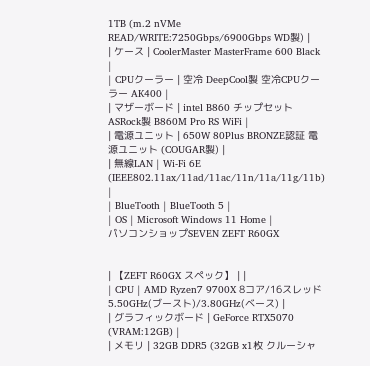1TB (m.2 nVMe READ/WRITE:7250Gbps/6900Gbps WD製) |
| ケース | CoolerMaster MasterFrame 600 Black |
| CPUクーラー | 空冷 DeepCool製 空冷CPUクーラー AK400 |
| マザーボード | intel B860 チップセット ASRock製 B860M Pro RS WiFi |
| 電源ユニット | 650W 80Plus BRONZE認証 電源ユニット (COUGAR製) |
| 無線LAN | Wi-Fi 6E (IEEE802.11ax/11ad/11ac/11n/11a/11g/11b) |
| BlueTooth | BlueTooth 5 |
| OS | Microsoft Windows 11 Home |
パソコンショップSEVEN ZEFT R60GX


| 【ZEFT R60GX スペック】 | |
| CPU | AMD Ryzen7 9700X 8コア/16スレッド 5.50GHz(ブースト)/3.80GHz(ベース) |
| グラフィックボード | GeForce RTX5070 (VRAM:12GB) |
| メモリ | 32GB DDR5 (32GB x1枚 クルーシャ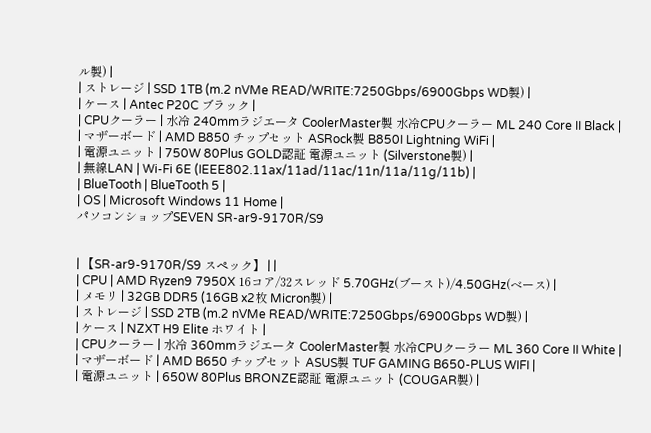ル製) |
| ストレージ | SSD 1TB (m.2 nVMe READ/WRITE:7250Gbps/6900Gbps WD製) |
| ケース | Antec P20C ブラック |
| CPUクーラー | 水冷 240mmラジエータ CoolerMaster製 水冷CPUクーラー ML 240 Core II Black |
| マザーボード | AMD B850 チップセット ASRock製 B850I Lightning WiFi |
| 電源ユニット | 750W 80Plus GOLD認証 電源ユニット (Silverstone製) |
| 無線LAN | Wi-Fi 6E (IEEE802.11ax/11ad/11ac/11n/11a/11g/11b) |
| BlueTooth | BlueTooth 5 |
| OS | Microsoft Windows 11 Home |
パソコンショップSEVEN SR-ar9-9170R/S9


| 【SR-ar9-9170R/S9 スペック】 | |
| CPU | AMD Ryzen9 7950X 16コア/32スレッド 5.70GHz(ブースト)/4.50GHz(ベース) |
| メモリ | 32GB DDR5 (16GB x2枚 Micron製) |
| ストレージ | SSD 2TB (m.2 nVMe READ/WRITE:7250Gbps/6900Gbps WD製) |
| ケース | NZXT H9 Elite ホワイト |
| CPUクーラー | 水冷 360mmラジエータ CoolerMaster製 水冷CPUクーラー ML 360 Core II White |
| マザーボード | AMD B650 チップセット ASUS製 TUF GAMING B650-PLUS WIFI |
| 電源ユニット | 650W 80Plus BRONZE認証 電源ユニット (COUGAR製) |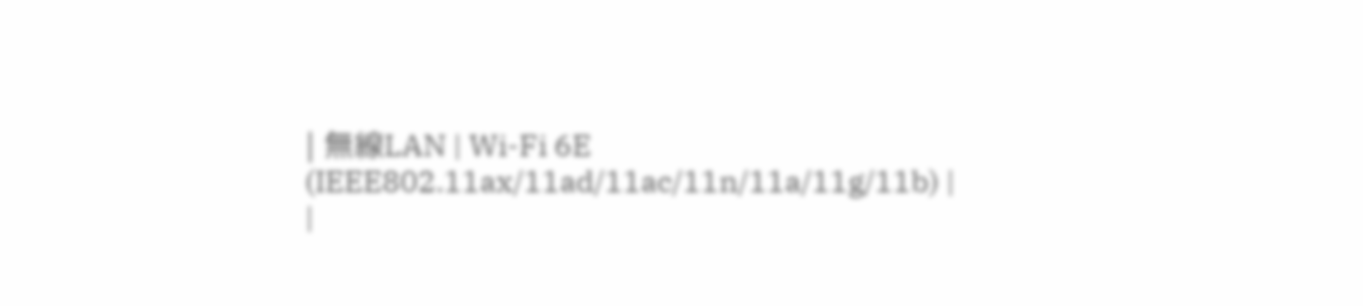| 無線LAN | Wi-Fi 6E (IEEE802.11ax/11ad/11ac/11n/11a/11g/11b) |
|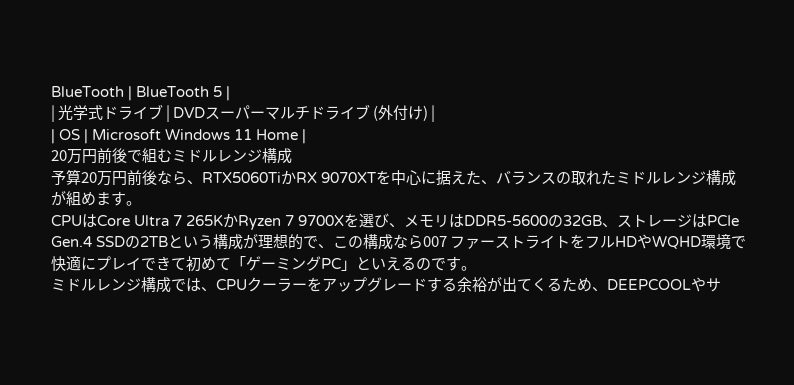BlueTooth | BlueTooth 5 |
| 光学式ドライブ | DVDスーパーマルチドライブ (外付け) |
| OS | Microsoft Windows 11 Home |
20万円前後で組むミドルレンジ構成
予算20万円前後なら、RTX5060TiかRX 9070XTを中心に据えた、バランスの取れたミドルレンジ構成が組めます。
CPUはCore Ultra 7 265KかRyzen 7 9700Xを選び、メモリはDDR5-5600の32GB、ストレージはPCIe Gen.4 SSDの2TBという構成が理想的で、この構成なら007 ファーストライトをフルHDやWQHD環境で快適にプレイできて初めて「ゲーミングPC」といえるのです。
ミドルレンジ構成では、CPUクーラーをアップグレードする余裕が出てくるため、DEEPCOOLやサ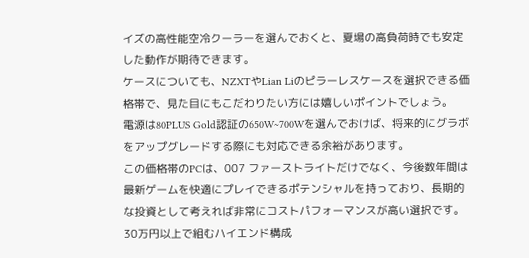イズの高性能空冷クーラーを選んでおくと、夏場の高負荷時でも安定した動作が期待できます。
ケースについても、NZXTやLian Liのピラーレスケースを選択できる価格帯で、見た目にもこだわりたい方には嬉しいポイントでしょう。
電源は80PLUS Gold認証の650W~700Wを選んでおけば、将来的にグラボをアップグレードする際にも対応できる余裕があります。
この価格帯のPCは、007 ファーストライトだけでなく、今後数年間は最新ゲームを快適にプレイできるポテンシャルを持っており、長期的な投資として考えれば非常にコストパフォーマンスが高い選択です。
30万円以上で組むハイエンド構成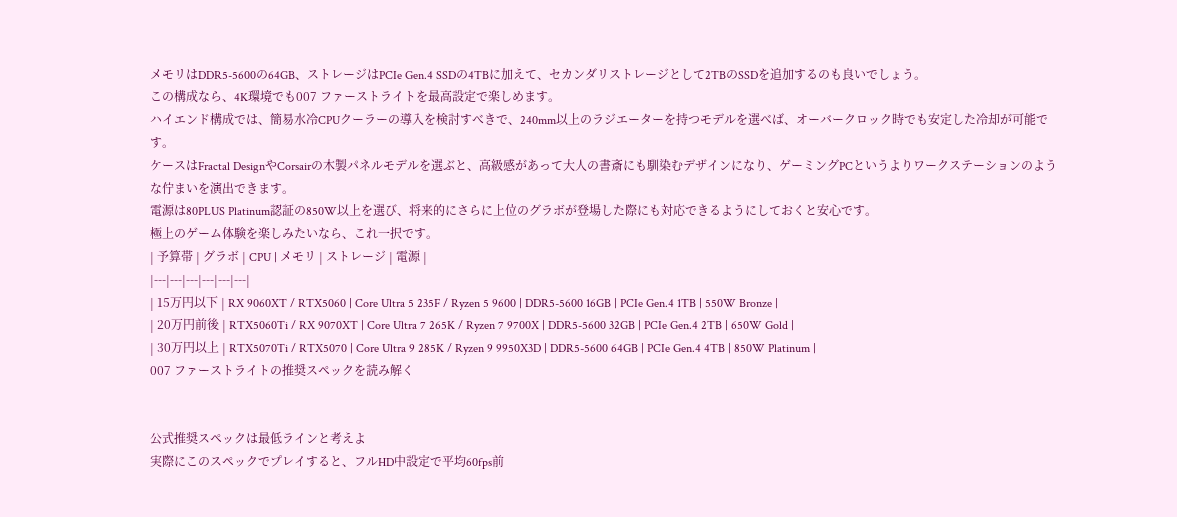メモリはDDR5-5600の64GB、ストレージはPCIe Gen.4 SSDの4TBに加えて、セカンダリストレージとして2TBのSSDを追加するのも良いでしょう。
この構成なら、4K環境でも007 ファーストライトを最高設定で楽しめます。
ハイエンド構成では、簡易水冷CPUクーラーの導入を検討すべきで、240mm以上のラジエーターを持つモデルを選べば、オーバークロック時でも安定した冷却が可能です。
ケースはFractal DesignやCorsairの木製パネルモデルを選ぶと、高級感があって大人の書斎にも馴染むデザインになり、ゲーミングPCというよりワークステーションのような佇まいを演出できます。
電源は80PLUS Platinum認証の850W以上を選び、将来的にさらに上位のグラボが登場した際にも対応できるようにしておくと安心です。
極上のゲーム体験を楽しみたいなら、これ一択です。
| 予算帯 | グラボ | CPU | メモリ | ストレージ | 電源 |
|---|---|---|---|---|---|
| 15万円以下 | RX 9060XT / RTX5060 | Core Ultra 5 235F / Ryzen 5 9600 | DDR5-5600 16GB | PCIe Gen.4 1TB | 550W Bronze |
| 20万円前後 | RTX5060Ti / RX 9070XT | Core Ultra 7 265K / Ryzen 7 9700X | DDR5-5600 32GB | PCIe Gen.4 2TB | 650W Gold |
| 30万円以上 | RTX5070Ti / RTX5070 | Core Ultra 9 285K / Ryzen 9 9950X3D | DDR5-5600 64GB | PCIe Gen.4 4TB | 850W Platinum |
007 ファーストライトの推奨スペックを読み解く


公式推奨スペックは最低ラインと考えよ
実際にこのスペックでプレイすると、フルHD中設定で平均60fps前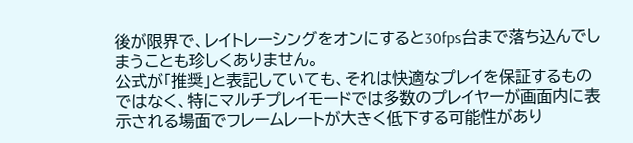後が限界で、レイトレーシングをオンにすると30fps台まで落ち込んでしまうことも珍しくありません。
公式が「推奨」と表記していても、それは快適なプレイを保証するものではなく、特にマルチプレイモードでは多数のプレイヤーが画面内に表示される場面でフレームレートが大きく低下する可能性があり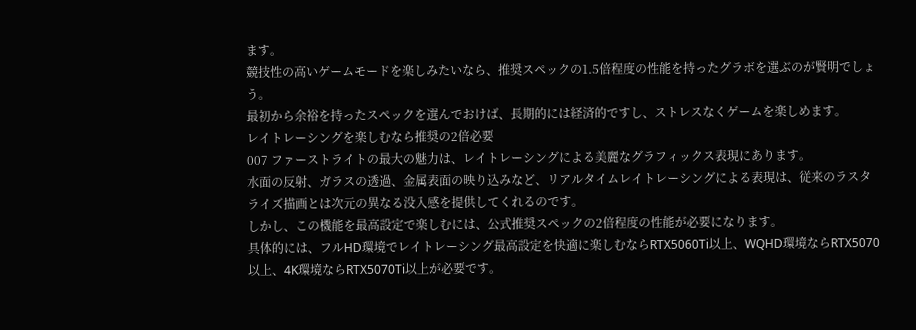ます。
競技性の高いゲームモードを楽しみたいなら、推奨スペックの1.5倍程度の性能を持ったグラボを選ぶのが賢明でしょう。
最初から余裕を持ったスペックを選んでおけば、長期的には経済的ですし、ストレスなくゲームを楽しめます。
レイトレーシングを楽しむなら推奨の2倍必要
007 ファーストライトの最大の魅力は、レイトレーシングによる美麗なグラフィックス表現にあります。
水面の反射、ガラスの透過、金属表面の映り込みなど、リアルタイムレイトレーシングによる表現は、従来のラスタライズ描画とは次元の異なる没入感を提供してくれるのです。
しかし、この機能を最高設定で楽しむには、公式推奨スペックの2倍程度の性能が必要になります。
具体的には、フルHD環境でレイトレーシング最高設定を快適に楽しむならRTX5060Ti以上、WQHD環境ならRTX5070以上、4K環境ならRTX5070Ti以上が必要です。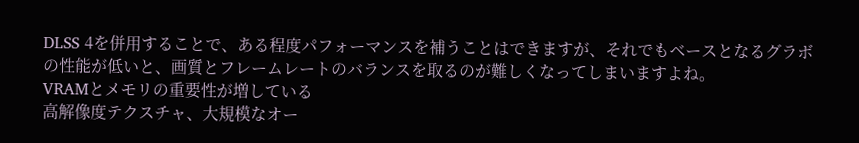DLSS 4を併用することで、ある程度パフォーマンスを補うことはできますが、それでもベースとなるグラボの性能が低いと、画質とフレームレートのバランスを取るのが難しくなってしまいますよね。
VRAMとメモリの重要性が増している
高解像度テクスチャ、大規模なオー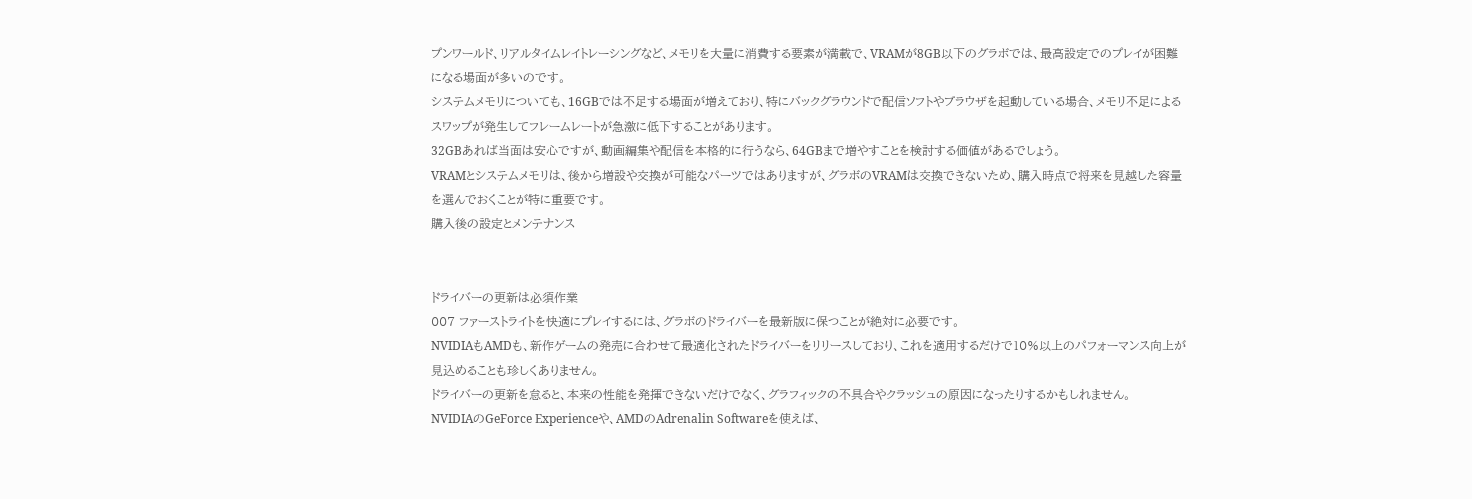プンワールド、リアルタイムレイトレーシングなど、メモリを大量に消費する要素が満載で、VRAMが8GB以下のグラボでは、最高設定でのプレイが困難になる場面が多いのです。
システムメモリについても、16GBでは不足する場面が増えており、特にバックグラウンドで配信ソフトやブラウザを起動している場合、メモリ不足によるスワップが発生してフレームレートが急激に低下することがあります。
32GBあれば当面は安心ですが、動画編集や配信を本格的に行うなら、64GBまで増やすことを検討する価値があるでしょう。
VRAMとシステムメモリは、後から増設や交換が可能なパーツではありますが、グラボのVRAMは交換できないため、購入時点で将来を見越した容量を選んでおくことが特に重要です。
購入後の設定とメンテナンス


ドライバーの更新は必須作業
007 ファーストライトを快適にプレイするには、グラボのドライバーを最新版に保つことが絶対に必要です。
NVIDIAもAMDも、新作ゲームの発売に合わせて最適化されたドライバーをリリースしており、これを適用するだけで10%以上のパフォーマンス向上が見込めることも珍しくありません。
ドライバーの更新を怠ると、本来の性能を発揮できないだけでなく、グラフィックの不具合やクラッシュの原因になったりするかもしれません。
NVIDIAのGeForce Experienceや、AMDのAdrenalin Softwareを使えば、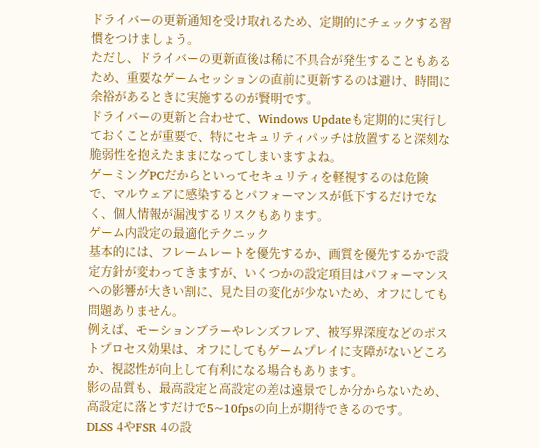ドライバーの更新通知を受け取れるため、定期的にチェックする習慣をつけましょう。
ただし、ドライバーの更新直後は稀に不具合が発生することもあるため、重要なゲームセッションの直前に更新するのは避け、時間に余裕があるときに実施するのが賢明です。
ドライバーの更新と合わせて、Windows Updateも定期的に実行しておくことが重要で、特にセキュリティパッチは放置すると深刻な脆弱性を抱えたままになってしまいますよね。
ゲーミングPCだからといってセキュリティを軽視するのは危険で、マルウェアに感染するとパフォーマンスが低下するだけでなく、個人情報が漏洩するリスクもあります。
ゲーム内設定の最適化テクニック
基本的には、フレームレートを優先するか、画質を優先するかで設定方針が変わってきますが、いくつかの設定項目はパフォーマンスへの影響が大きい割に、見た目の変化が少ないため、オフにしても問題ありません。
例えば、モーションブラーやレンズフレア、被写界深度などのポストプロセス効果は、オフにしてもゲームプレイに支障がないどころか、視認性が向上して有利になる場合もあります。
影の品質も、最高設定と高設定の差は遠景でしか分からないため、高設定に落とすだけで5~10fpsの向上が期待できるのです。
DLSS 4やFSR 4の設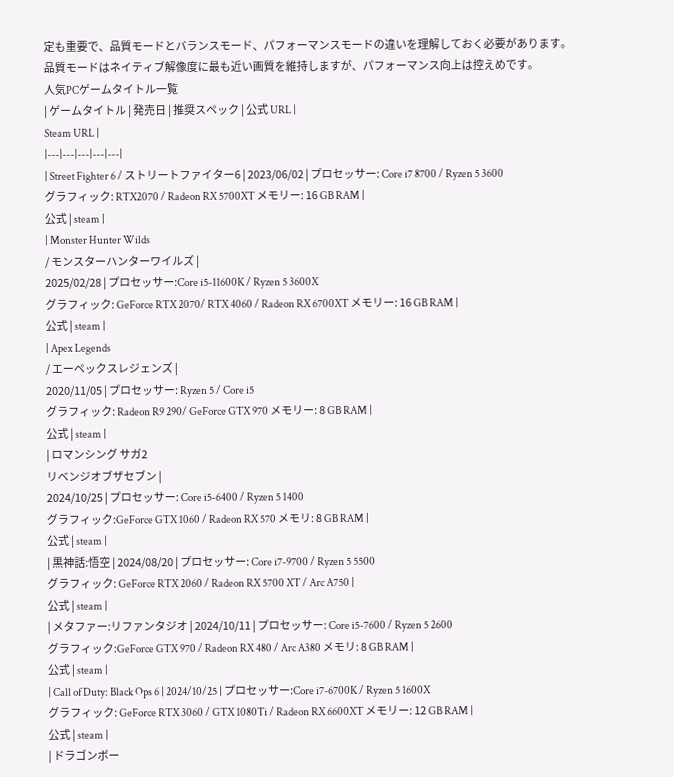定も重要で、品質モードとバランスモード、パフォーマンスモードの違いを理解しておく必要があります。
品質モードはネイティブ解像度に最も近い画質を維持しますが、パフォーマンス向上は控えめです。
人気PCゲームタイトル一覧
| ゲームタイトル | 発売日 | 推奨スペック | 公式 URL |
Steam URL |
|---|---|---|---|---|
| Street Fighter 6 / ストリートファイター6 | 2023/06/02 | プロセッサー: Core i7 8700 / Ryzen 5 3600
グラフィック: RTX2070 / Radeon RX 5700XT メモリー: 16 GB RAM |
公式 | steam |
| Monster Hunter Wilds
/ モンスターハンターワイルズ |
2025/02/28 | プロセッサー:Core i5-11600K / Ryzen 5 3600X
グラフィック: GeForce RTX 2070/ RTX 4060 / Radeon RX 6700XT メモリー: 16 GB RAM |
公式 | steam |
| Apex Legends
/ エーペックスレジェンズ |
2020/11/05 | プロセッサー: Ryzen 5 / Core i5
グラフィック: Radeon R9 290/ GeForce GTX 970 メモリー: 8 GB RAM |
公式 | steam |
| ロマンシング サガ2
リベンジオブザセブン |
2024/10/25 | プロセッサー: Core i5-6400 / Ryzen 5 1400
グラフィック:GeForce GTX 1060 / Radeon RX 570 メモリ: 8 GB RAM |
公式 | steam |
| 黒神話:悟空 | 2024/08/20 | プロセッサー: Core i7-9700 / Ryzen 5 5500
グラフィック: GeForce RTX 2060 / Radeon RX 5700 XT / Arc A750 |
公式 | steam |
| メタファー:リファンタジオ | 2024/10/11 | プロセッサー: Core i5-7600 / Ryzen 5 2600
グラフィック:GeForce GTX 970 / Radeon RX 480 / Arc A380 メモリ: 8 GB RAM |
公式 | steam |
| Call of Duty: Black Ops 6 | 2024/10/25 | プロセッサー:Core i7-6700K / Ryzen 5 1600X
グラフィック: GeForce RTX 3060 / GTX 1080Ti / Radeon RX 6600XT メモリー: 12 GB RAM |
公式 | steam |
| ドラゴンボー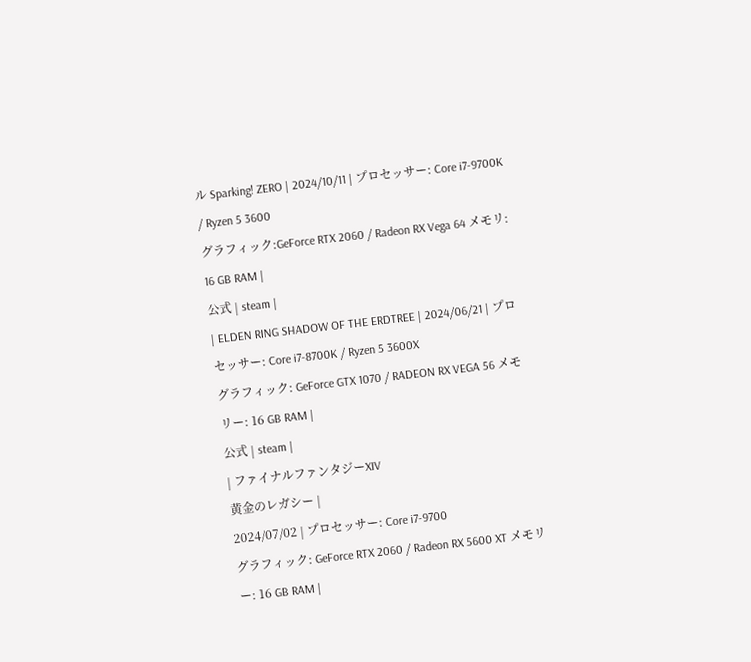ル Sparking! ZERO | 2024/10/11 | プロセッサー: Core i7-9700K / Ryzen 5 3600
グラフィック:GeForce RTX 2060 / Radeon RX Vega 64 メモリ: 16 GB RAM |
公式 | steam |
| ELDEN RING SHADOW OF THE ERDTREE | 2024/06/21 | プロセッサー: Core i7-8700K / Ryzen 5 3600X
グラフィック: GeForce GTX 1070 / RADEON RX VEGA 56 メモリー: 16 GB RAM |
公式 | steam |
| ファイナルファンタジーXIV
黄金のレガシー |
2024/07/02 | プロセッサー: Core i7-9700
グラフィック: GeForce RTX 2060 / Radeon RX 5600 XT メモリー: 16 GB RAM |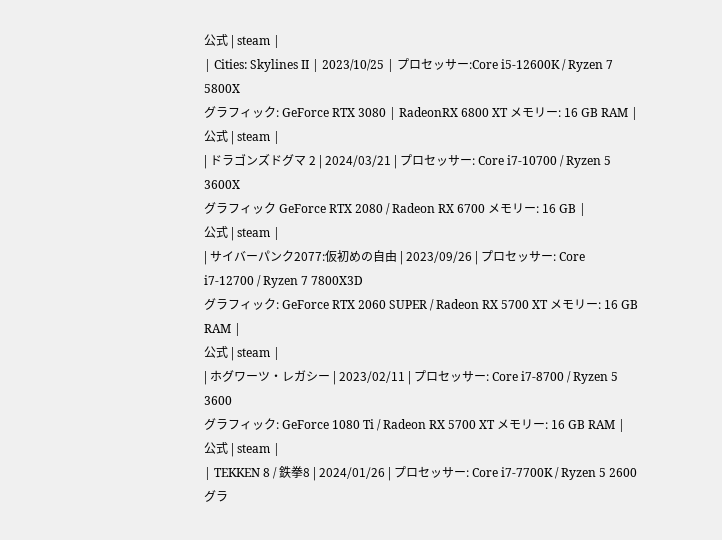公式 | steam |
| Cities: Skylines II | 2023/10/25 | プロセッサー:Core i5-12600K / Ryzen 7 5800X
グラフィック: GeForce RTX 3080 | RadeonRX 6800 XT メモリー: 16 GB RAM |
公式 | steam |
| ドラゴンズドグマ 2 | 2024/03/21 | プロセッサー: Core i7-10700 / Ryzen 5 3600X
グラフィック GeForce RTX 2080 / Radeon RX 6700 メモリー: 16 GB |
公式 | steam |
| サイバーパンク2077:仮初めの自由 | 2023/09/26 | プロセッサー: Core i7-12700 / Ryzen 7 7800X3D
グラフィック: GeForce RTX 2060 SUPER / Radeon RX 5700 XT メモリー: 16 GB RAM |
公式 | steam |
| ホグワーツ・レガシー | 2023/02/11 | プロセッサー: Core i7-8700 / Ryzen 5 3600
グラフィック: GeForce 1080 Ti / Radeon RX 5700 XT メモリー: 16 GB RAM |
公式 | steam |
| TEKKEN 8 / 鉄拳8 | 2024/01/26 | プロセッサー: Core i7-7700K / Ryzen 5 2600
グラ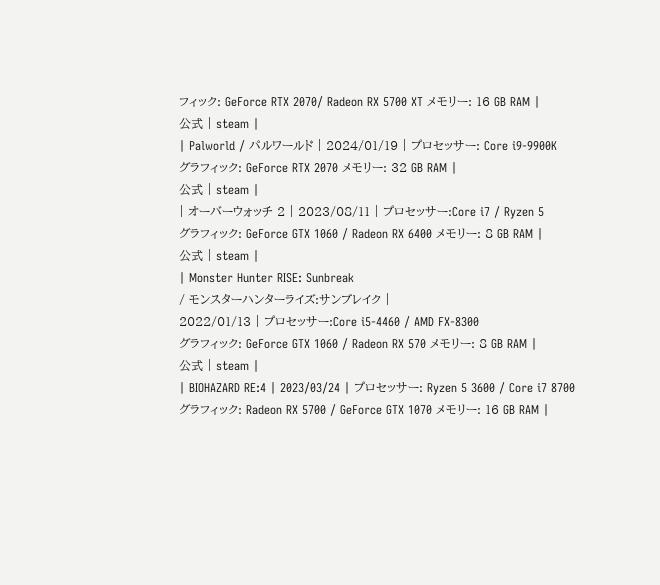フィック: GeForce RTX 2070/ Radeon RX 5700 XT メモリー: 16 GB RAM |
公式 | steam |
| Palworld / パルワールド | 2024/01/19 | プロセッサー: Core i9-9900K
グラフィック: GeForce RTX 2070 メモリー: 32 GB RAM |
公式 | steam |
| オーバーウォッチ 2 | 2023/08/11 | プロセッサー:Core i7 / Ryzen 5
グラフィック: GeForce GTX 1060 / Radeon RX 6400 メモリー: 8 GB RAM |
公式 | steam |
| Monster Hunter RISE: Sunbreak
/ モンスターハンターライズ:サンブレイク |
2022/01/13 | プロセッサー:Core i5-4460 / AMD FX-8300
グラフィック: GeForce GTX 1060 / Radeon RX 570 メモリー: 8 GB RAM |
公式 | steam |
| BIOHAZARD RE:4 | 2023/03/24 | プロセッサー: Ryzen 5 3600 / Core i7 8700
グラフィック: Radeon RX 5700 / GeForce GTX 1070 メモリー: 16 GB RAM |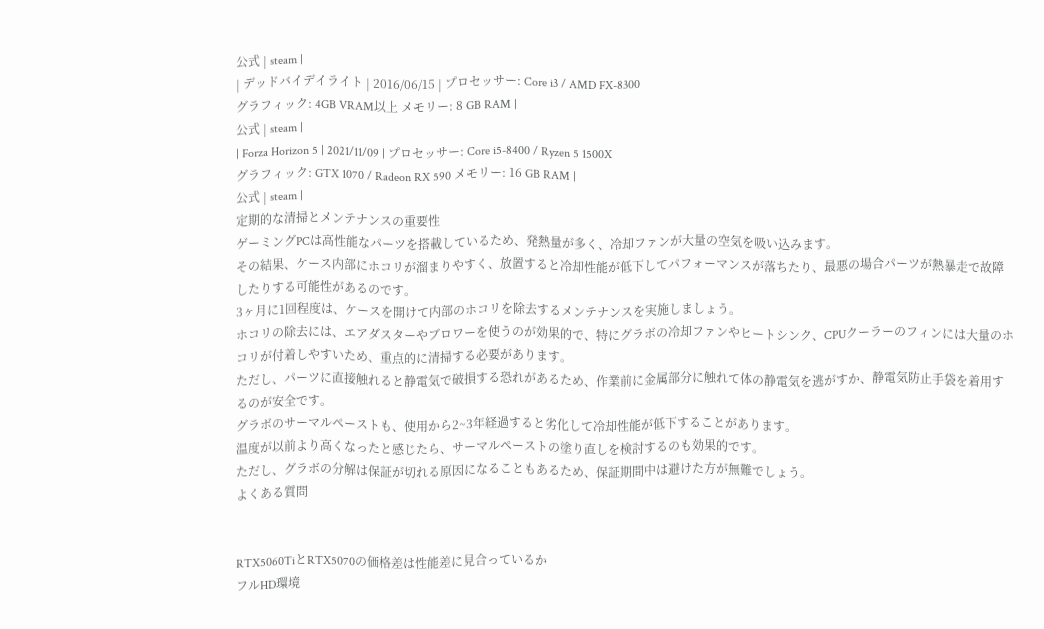公式 | steam |
| デッドバイデイライト | 2016/06/15 | プロセッサー: Core i3 / AMD FX-8300
グラフィック: 4GB VRAM以上 メモリー: 8 GB RAM |
公式 | steam |
| Forza Horizon 5 | 2021/11/09 | プロセッサー: Core i5-8400 / Ryzen 5 1500X
グラフィック: GTX 1070 / Radeon RX 590 メモリー: 16 GB RAM |
公式 | steam |
定期的な清掃とメンテナンスの重要性
ゲーミングPCは高性能なパーツを搭載しているため、発熱量が多く、冷却ファンが大量の空気を吸い込みます。
その結果、ケース内部にホコリが溜まりやすく、放置すると冷却性能が低下してパフォーマンスが落ちたり、最悪の場合パーツが熱暴走で故障したりする可能性があるのです。
3ヶ月に1回程度は、ケースを開けて内部のホコリを除去するメンテナンスを実施しましょう。
ホコリの除去には、エアダスターやブロワーを使うのが効果的で、特にグラボの冷却ファンやヒートシンク、CPUクーラーのフィンには大量のホコリが付着しやすいため、重点的に清掃する必要があります。
ただし、パーツに直接触れると静電気で破損する恐れがあるため、作業前に金属部分に触れて体の静電気を逃がすか、静電気防止手袋を着用するのが安全です。
グラボのサーマルペーストも、使用から2~3年経過すると劣化して冷却性能が低下することがあります。
温度が以前より高くなったと感じたら、サーマルペーストの塗り直しを検討するのも効果的です。
ただし、グラボの分解は保証が切れる原因になることもあるため、保証期間中は避けた方が無難でしょう。
よくある質問


RTX5060TiとRTX5070の価格差は性能差に見合っているか
フルHD環境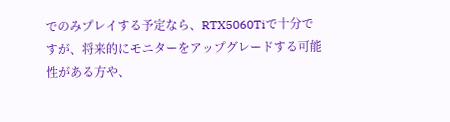でのみプレイする予定なら、RTX5060Tiで十分ですが、将来的にモニターをアップグレードする可能性がある方や、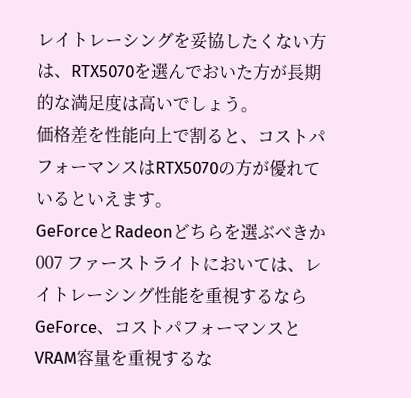レイトレーシングを妥協したくない方は、RTX5070を選んでおいた方が長期的な満足度は高いでしょう。
価格差を性能向上で割ると、コストパフォーマンスはRTX5070の方が優れているといえます。
GeForceとRadeonどちらを選ぶべきか
007 ファーストライトにおいては、レイトレーシング性能を重視するならGeForce、コストパフォーマンスとVRAM容量を重視するな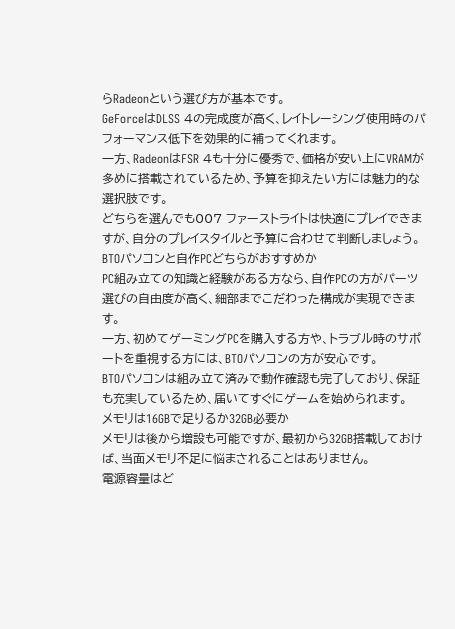らRadeonという選び方が基本です。
GeForceはDLSS 4の完成度が高く、レイトレーシング使用時のパフォーマンス低下を効果的に補ってくれます。
一方、RadeonはFSR 4も十分に優秀で、価格が安い上にVRAMが多めに搭載されているため、予算を抑えたい方には魅力的な選択肢です。
どちらを選んでも007 ファーストライトは快適にプレイできますが、自分のプレイスタイルと予算に合わせて判断しましょう。
BTOパソコンと自作PCどちらがおすすめか
PC組み立ての知識と経験がある方なら、自作PCの方がパーツ選びの自由度が高く、細部までこだわった構成が実現できます。
一方、初めてゲーミングPCを購入する方や、トラブル時のサポートを重視する方には、BTOパソコンの方が安心です。
BTOパソコンは組み立て済みで動作確認も完了しており、保証も充実しているため、届いてすぐにゲームを始められます。
メモリは16GBで足りるか32GB必要か
メモリは後から増設も可能ですが、最初から32GB搭載しておけば、当面メモリ不足に悩まされることはありません。
電源容量はど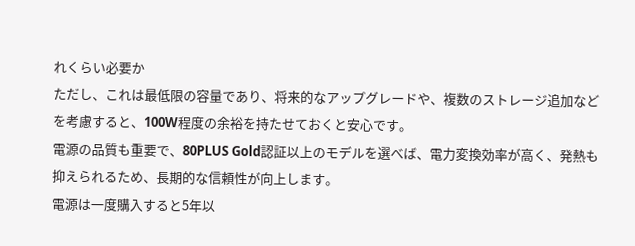れくらい必要か
ただし、これは最低限の容量であり、将来的なアップグレードや、複数のストレージ追加などを考慮すると、100W程度の余裕を持たせておくと安心です。
電源の品質も重要で、80PLUS Gold認証以上のモデルを選べば、電力変換効率が高く、発熱も抑えられるため、長期的な信頼性が向上します。
電源は一度購入すると5年以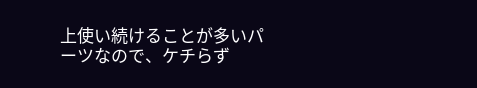上使い続けることが多いパーツなので、ケチらず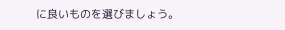に良いものを選びましょう。